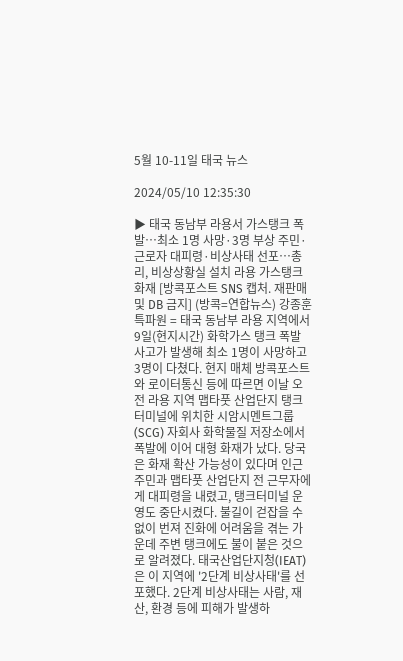5월 10-11일 태국 뉴스

2024/05/10 12:35:30

▶ 태국 동남부 라용서 가스탱크 폭발…최소 1명 사망·3명 부상 주민·근로자 대피령·비상사태 선포…총리, 비상상황실 설치 라용 가스탱크 화재 [방콕포스트 SNS 캡처. 재판매 및 DB 금지] (방콕=연합뉴스) 강종훈 특파원 = 태국 동남부 라용 지역에서 9일(현지시간) 화학가스 탱크 폭발 사고가 발생해 최소 1명이 사망하고 3명이 다쳤다. 현지 매체 방콕포스트와 로이터통신 등에 따르면 이날 오전 라용 지역 맵타풋 산업단지 탱크터미널에 위치한 시암시멘트그룹(SCG) 자회사 화학물질 저장소에서 폭발에 이어 대형 화재가 났다. 당국은 화재 확산 가능성이 있다며 인근 주민과 맵타풋 산업단지 전 근무자에게 대피령을 내렸고, 탱크터미널 운영도 중단시켰다. 불길이 걷잡을 수 없이 번져 진화에 어려움을 겪는 가운데 주변 탱크에도 불이 붙은 것으로 알려졌다. 태국산업단지청(IEAT)은 이 지역에 '2단계 비상사태'를 선포했다. 2단계 비상사태는 사람, 재산, 환경 등에 피해가 발생하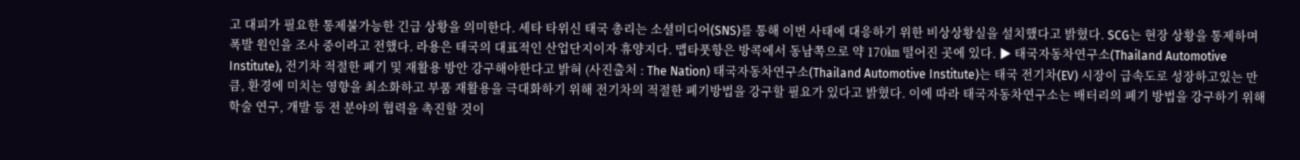고 대피가 필요한 통제불가능한 긴급 상황을 의미한다. 세타 타위신 태국 총리는 소셜미디어(SNS)를 통해 이번 사태에 대응하기 위한 비상상황실을 설치했다고 밝혔다. SCG는 현장 상황을 통제하며 폭발 원인을 조사 중이라고 전했다. 라용은 태국의 대표적인 산업단지이자 휴양지다. 맵타풋항은 방콕에서 동남쪽으로 약 170㎞ 떨어진 곳에 있다. ▶ 태국자동차연구소(Thailand Automotive Institute), 전기차 적절한 폐기 및 재활용 방안 강구해야한다고 밝혀 (사진출처 : The Nation) 태국자동차연구소(Thailand Automotive Institute)는 태국 전기차(EV) 시장이 급속도로 성장하고있는 만큼, 환경에 미치는 영향을 최소화하고 부품 재활용을 극대화하기 위해 전기차의 적절한 폐기방법을 강구할 필요가 있다고 밝혔다. 이에 따라 태국자동차연구소는 배터리의 폐기 방법을 강구하기 위해 학술 연구, 개발 등 전 분야의 협력을 촉진할 것이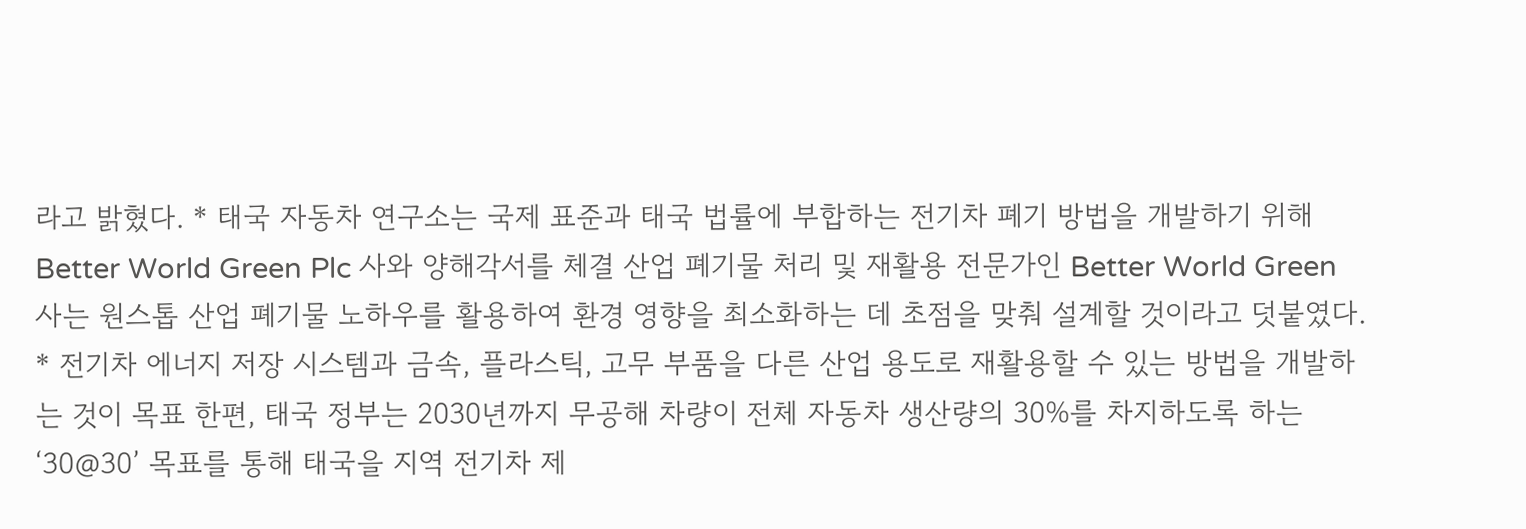라고 밝혔다. * 태국 자동차 연구소는 국제 표준과 태국 법률에 부합하는 전기차 폐기 방법을 개발하기 위해 Better World Green Plc 사와 양해각서를 체결 산업 폐기물 처리 및 재활용 전문가인 Better World Green 사는 원스톱 산업 폐기물 노하우를 활용하여 환경 영향을 최소화하는 데 초점을 맞춰 설계할 것이라고 덧붙였다. * 전기차 에너지 저장 시스템과 금속, 플라스틱, 고무 부품을 다른 산업 용도로 재활용할 수 있는 방법을 개발하는 것이 목표 한편, 태국 정부는 2030년까지 무공해 차량이 전체 자동차 생산량의 30%를 차지하도록 하는 ‘30@30’ 목표를 통해 태국을 지역 전기차 제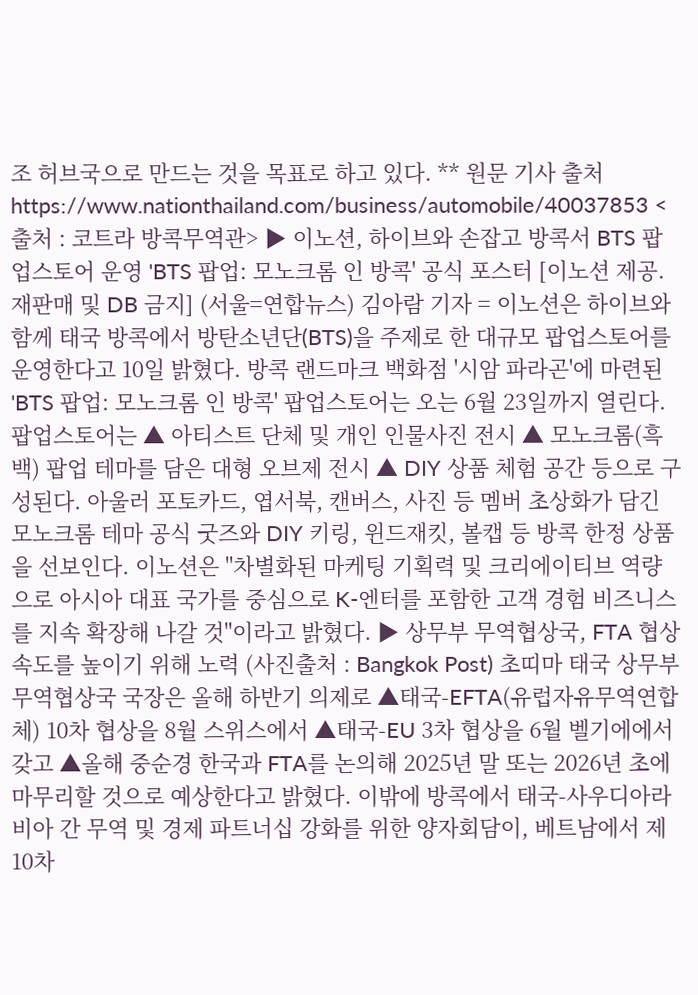조 허브국으로 만드는 것을 목표로 하고 있다. ** 원문 기사 출처 https://www.nationthailand.com/business/automobile/40037853 <출처 : 코트라 방콕무역관> ▶ 이노션, 하이브와 손잡고 방콕서 BTS 팝업스토어 운영 'BTS 팝업: 모노크롬 인 방콕' 공식 포스터 [이노션 제공. 재판매 및 DB 금지] (서울=연합뉴스) 김아람 기자 = 이노션은 하이브와 함께 태국 방콕에서 방탄소년단(BTS)을 주제로 한 대규모 팝업스토어를 운영한다고 10일 밝혔다. 방콕 랜드마크 백화점 '시암 파라곤'에 마련된 'BTS 팝업: 모노크롬 인 방콕' 팝업스토어는 오는 6월 23일까지 열린다. 팝업스토어는 ▲ 아티스트 단체 및 개인 인물사진 전시 ▲ 모노크롬(흑백) 팝업 테마를 담은 대형 오브제 전시 ▲ DIY 상품 체험 공간 등으로 구성된다. 아울러 포토카드, 엽서북, 캔버스, 사진 등 멤버 초상화가 담긴 모노크롬 테마 공식 굿즈와 DIY 키링, 윈드재킷, 볼캡 등 방콕 한정 상품을 선보인다. 이노션은 "차별화된 마케팅 기획력 및 크리에이티브 역량으로 아시아 대표 국가를 중심으로 K-엔터를 포함한 고객 경험 비즈니스를 지속 확장해 나갈 것"이라고 밝혔다. ▶ 상무부 무역협상국, FTA 협상 속도를 높이기 위해 노력 (사진출처 : Bangkok Post) 초띠마 태국 상무부 무역협상국 국장은 올해 하반기 의제로 ▲태국-EFTA(유럽자유무역연합체) 10차 협상을 8월 스위스에서 ▲태국-EU 3차 협상을 6월 벨기에에서 갖고 ▲올해 중순경 한국과 FTA를 논의해 2025년 말 또는 2026년 초에 마무리할 것으로 예상한다고 밝혔다. 이밖에 방콕에서 태국-사우디아라비아 간 무역 및 경제 파트너십 강화를 위한 양자회담이, 베트남에서 제10차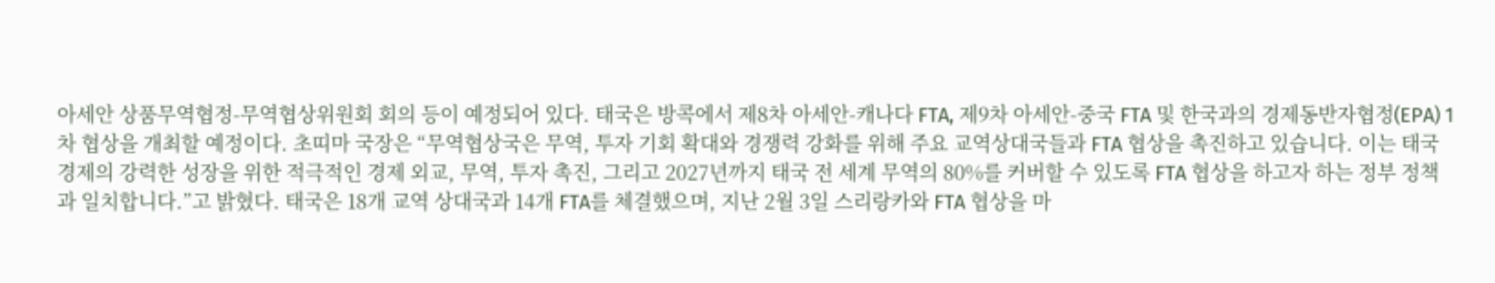아세안 상품무역협정-무역협상위원회 회의 등이 예정되어 있다. 태국은 방콕에서 제8차 아세안-캐나다 FTA, 제9차 아세안-중국 FTA 및 한국과의 경제동반자협정(EPA) 1차 협상을 개최할 예정이다. 초띠마 국장은 “무역협상국은 무역, 투자 기회 확대와 경쟁력 강화를 위해 주요 교역상대국들과 FTA 협상을 촉진하고 있습니다. 이는 태국 경제의 강력한 성장을 위한 적극적인 경제 외교, 무역, 투자 촉진, 그리고 2027년까지 태국 전 세계 무역의 80%를 커버할 수 있도록 FTA 협상을 하고자 하는 정부 정책과 일치합니다.”고 밝혔다. 태국은 18개 교역 상대국과 14개 FTA를 체결했으며, 지난 2월 3일 스리랑카와 FTA 협상을 마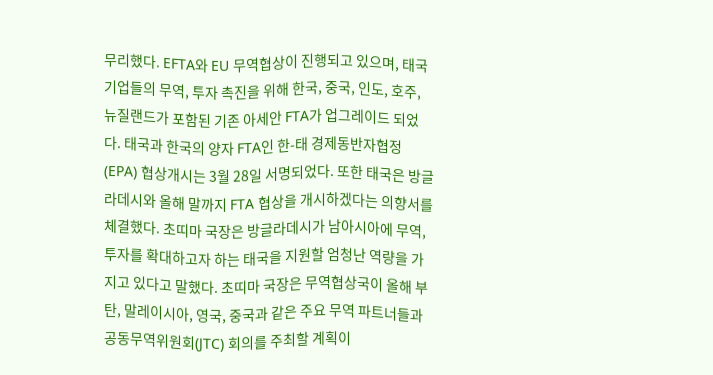무리했다. EFTA와 EU 무역협상이 진행되고 있으며, 태국 기업들의 무역, 투자 촉진을 위해 한국, 중국, 인도, 호주, 뉴질랜드가 포함된 기존 아세안 FTA가 업그레이드 되었다. 태국과 한국의 양자 FTA인 한-태 경제동반자협정(EPA) 협상개시는 3월 28일 서명되었다. 또한 태국은 방글라데시와 올해 말까지 FTA 협상을 개시하겠다는 의향서를 체결했다. 초띠마 국장은 방글라데시가 남아시아에 무역, 투자를 확대하고자 하는 태국을 지원할 엄청난 역량을 가지고 있다고 말했다. 초띠마 국장은 무역협상국이 올해 부탄, 말레이시아, 영국, 중국과 같은 주요 무역 파트너들과 공동무역위원회(JTC) 회의를 주최할 계획이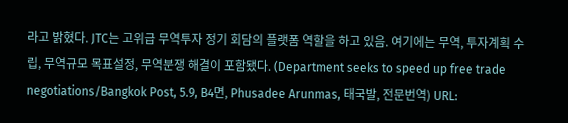라고 밝혔다. JTC는 고위급 무역투자 정기 회담의 플랫폼 역할을 하고 있음. 여기에는 무역, 투자계획 수립, 무역규모 목표설정, 무역분쟁 해결이 포함됐다. (Department seeks to speed up free trade negotiations/Bangkok Post, 5.9, B4면, Phusadee Arunmas, 태국발, 전문번역) URL: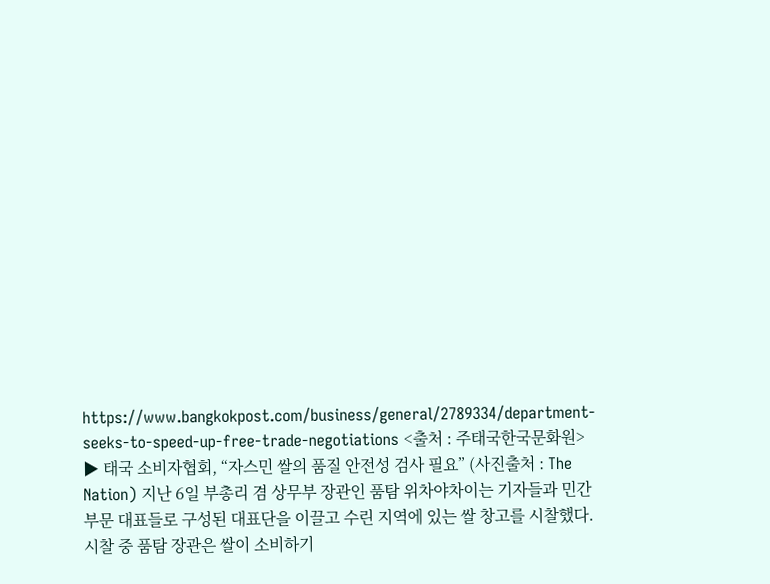https://www.bangkokpost.com/business/general/2789334/department-seeks-to-speed-up-free-trade-negotiations <출처 : 주태국한국문화원> ▶ 태국 소비자협회, “자스민 쌀의 품질 안전성 검사 필요” (사진출처 : The Nation) 지난 6일 부총리 겸 상무부 장관인 품탐 위차야차이는 기자들과 민간 부문 대표들로 구성된 대표단을 이끌고 수린 지역에 있는 쌀 창고를 시찰했다. 시찰 중 품탐 장관은 쌀이 소비하기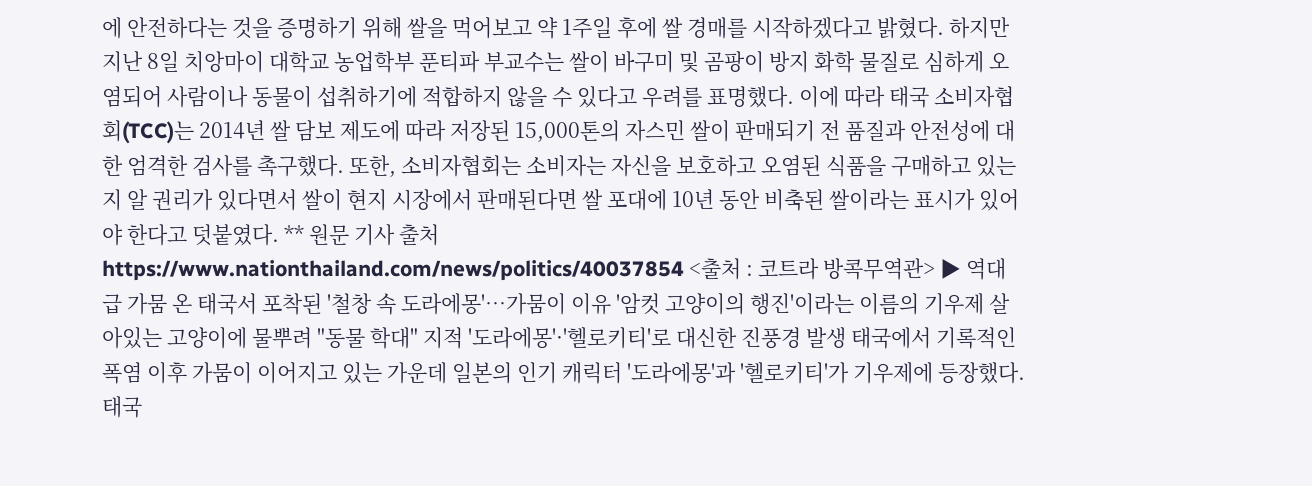에 안전하다는 것을 증명하기 위해 쌀을 먹어보고 약 1주일 후에 쌀 경매를 시작하겠다고 밝혔다. 하지만 지난 8일 치앙마이 대학교 농업학부 푼티파 부교수는 쌀이 바구미 및 곰팡이 방지 화학 물질로 심하게 오염되어 사람이나 동물이 섭취하기에 적합하지 않을 수 있다고 우려를 표명했다. 이에 따라 태국 소비자협회(TCC)는 2014년 쌀 담보 제도에 따라 저장된 15,000톤의 자스민 쌀이 판매되기 전 품질과 안전성에 대한 엄격한 검사를 촉구했다. 또한, 소비자협회는 소비자는 자신을 보호하고 오염된 식품을 구매하고 있는지 알 권리가 있다면서 쌀이 현지 시장에서 판매된다면 쌀 포대에 10년 동안 비축된 쌀이라는 표시가 있어야 한다고 덧붙였다. ** 원문 기사 출처 https://www.nationthailand.com/news/politics/40037854 <출처 : 코트라 방콕무역관> ▶ 역대급 가뭄 온 태국서 포착된 '철창 속 도라에몽'…가뭄이 이유 '암컷 고양이의 행진'이라는 이름의 기우제 살아있는 고양이에 물뿌려 "동물 학대" 지적 '도라에몽'·'헬로키티'로 대신한 진풍경 발생 태국에서 기록적인 폭염 이후 가뭄이 이어지고 있는 가운데 일본의 인기 캐릭터 '도라에몽'과 '헬로키티'가 기우제에 등장했다. 태국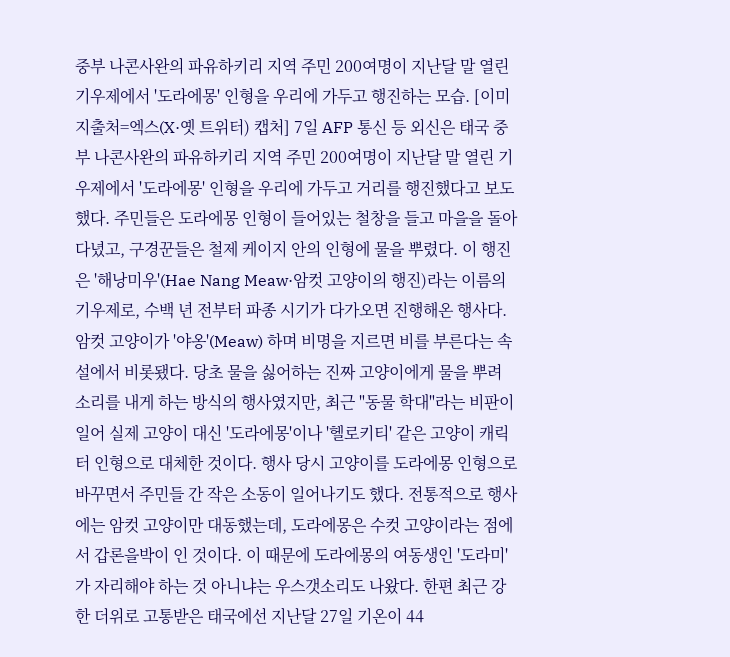중부 나콘사완의 파유하키리 지역 주민 200여명이 지난달 말 열린 기우제에서 '도라에몽' 인형을 우리에 가두고 행진하는 모습. [이미지출처=엑스(X·옛 트위터) 캡처] 7일 AFP 통신 등 외신은 태국 중부 나콘사완의 파유하키리 지역 주민 200여명이 지난달 말 열린 기우제에서 '도라에몽' 인형을 우리에 가두고 거리를 행진했다고 보도했다. 주민들은 도라에몽 인형이 들어있는 철창을 들고 마을을 돌아다녔고, 구경꾼들은 철제 케이지 안의 인형에 물을 뿌렸다. 이 행진은 '해낭미우'(Hae Nang Meaw·암컷 고양이의 행진)라는 이름의 기우제로, 수백 년 전부터 파종 시기가 다가오면 진행해온 행사다. 암컷 고양이가 '야옹'(Meaw) 하며 비명을 지르면 비를 부른다는 속설에서 비롯됐다. 당초 물을 싫어하는 진짜 고양이에게 물을 뿌려 소리를 내게 하는 방식의 행사였지만, 최근 "동물 학대"라는 비판이 일어 실제 고양이 대신 '도라에몽'이나 '헬로키티' 같은 고양이 캐릭터 인형으로 대체한 것이다. 행사 당시 고양이를 도라에몽 인형으로 바꾸면서 주민들 간 작은 소동이 일어나기도 했다. 전통적으로 행사에는 암컷 고양이만 대동했는데, 도라에몽은 수컷 고양이라는 점에서 갑론을박이 인 것이다. 이 때문에 도라에몽의 여동생인 '도라미'가 자리해야 하는 것 아니냐는 우스갯소리도 나왔다. 한편 최근 강한 더위로 고통받은 태국에선 지난달 27일 기온이 44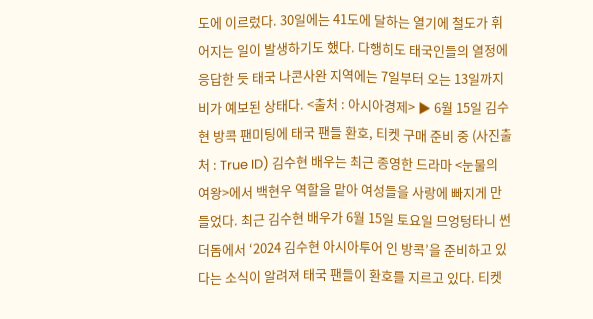도에 이르렀다. 30일에는 41도에 달하는 열기에 철도가 휘어지는 일이 발생하기도 했다. 다행히도 태국인들의 열정에 응답한 듯 태국 나콘사완 지역에는 7일부터 오는 13일까지 비가 예보된 상태다. <출처 : 아시아경제> ▶ 6월 15일 김수현 방콕 팬미팅에 태국 팬들 환호, 티켓 구매 준비 중 (사진출처 : True ID) 김수현 배우는 최근 종영한 드라마 <눈물의 여왕>에서 백현우 역할을 맡아 여성들을 사랑에 빠지게 만들었다. 최근 김수현 배우가 6월 15일 토요일 므엉텅타니 썬더돔에서 ‘2024 김수현 아시아투어 인 방콕’을 준비하고 있다는 소식이 알려져 태국 팬들이 환호를 지르고 있다. 티켓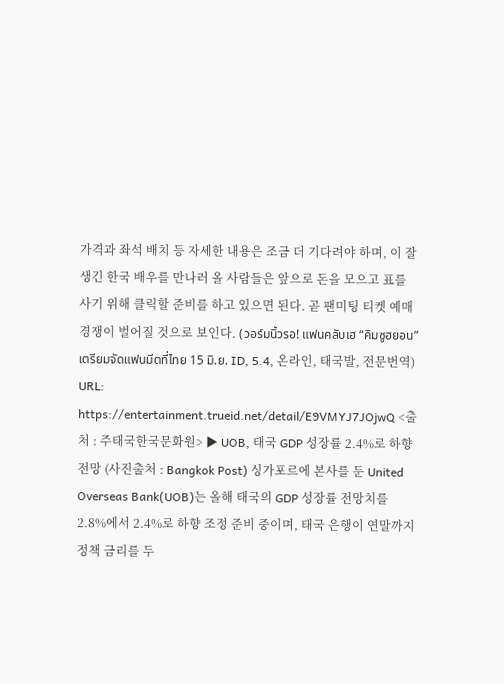가격과 좌석 배치 등 자세한 내용은 조금 더 기다려야 하며, 이 잘생긴 한국 배우를 만나러 올 사람들은 앞으로 돈을 모으고 표를 사기 위해 클릭할 준비를 하고 있으면 된다. 곧 팬미팅 티켓 예매 경쟁이 벌어질 것으로 보인다. (วอร์มนิ้วรอ! แฟนคลับเฮ “คิมซูฮยอน” เตรียมจัดแฟนมีตที่ไทย 15 มิ.ย. ID, 5.4, 온라인, 태국발, 전문번역) URL: https://entertainment.trueid.net/detail/E9VMYJ7JOjwQ <출처 : 주태국한국문화원> ▶ UOB, 태국 GDP 성장률 2.4%로 하향 전망 (사진출처 : Bangkok Post) 싱가포르에 본사를 둔 United Overseas Bank(UOB)는 올해 태국의 GDP 성장률 전망치를 2.8%에서 2.4%로 하향 조정 준비 중이며, 태국 은행이 연말까지 정책 금리를 두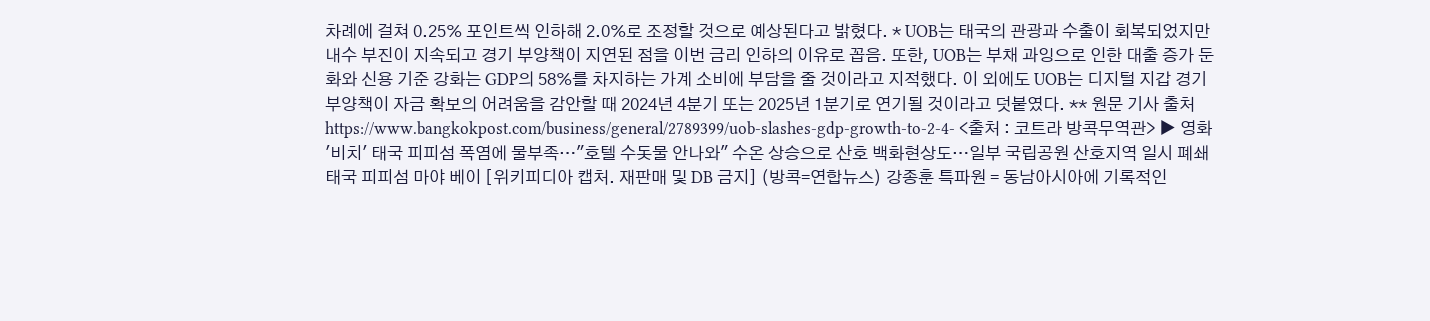차례에 걸쳐 0.25% 포인트씩 인하해 2.0%로 조정할 것으로 예상된다고 밝혔다. * UOB는 태국의 관광과 수출이 회복되었지만 내수 부진이 지속되고 경기 부양책이 지연된 점을 이번 금리 인하의 이유로 꼽음. 또한, UOB는 부채 과잉으로 인한 대출 증가 둔화와 신용 기준 강화는 GDP의 58%를 차지하는 가계 소비에 부담을 줄 것이라고 지적했다. 이 외에도 UOB는 디지털 지갑 경기 부양책이 자금 확보의 어려움을 감안할 때 2024년 4분기 또는 2025년 1분기로 연기될 것이라고 덧붙였다. ** 원문 기사 출처 https://www.bangkokpost.com/business/general/2789399/uob-slashes-gdp-growth-to-2-4- <출처 : 코트라 방콕무역관> ▶ 영화 '비치' 태국 피피섬 폭염에 물부족…"호텔 수돗물 안나와" 수온 상승으로 산호 백화현상도…일부 국립공원 산호지역 일시 폐쇄 태국 피피섬 마야 베이 [위키피디아 캡처. 재판매 및 DB 금지] (방콕=연합뉴스) 강종훈 특파원 = 동남아시아에 기록적인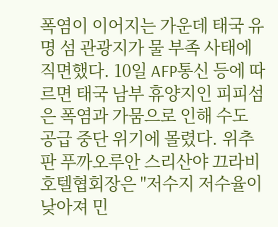폭염이 이어지는 가운데 태국 유명 섬 관광지가 물 부족 사태에 직면했다. 10일 AFP통신 등에 따르면 태국 남부 휴양지인 피피섬은 폭염과 가뭄으로 인해 수도 공급 중단 위기에 몰렸다. 위추판 푸까오루안 스리산야 끄라비호텔협회장은 "저수지 저수율이 낮아져 민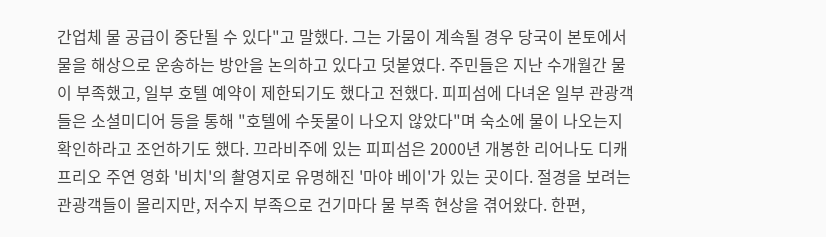간업체 물 공급이 중단될 수 있다"고 말했다. 그는 가뭄이 계속될 경우 당국이 본토에서 물을 해상으로 운송하는 방안을 논의하고 있다고 덧붙였다. 주민들은 지난 수개월간 물이 부족했고, 일부 호텔 예약이 제한되기도 했다고 전했다. 피피섬에 다녀온 일부 관광객들은 소셜미디어 등을 통해 "호텔에 수돗물이 나오지 않았다"며 숙소에 물이 나오는지 확인하라고 조언하기도 했다. 끄라비주에 있는 피피섬은 2000년 개봉한 리어나도 디캐프리오 주연 영화 '비치'의 촬영지로 유명해진 '마야 베이'가 있는 곳이다. 절경을 보려는 관광객들이 몰리지만, 저수지 부족으로 건기마다 물 부족 현상을 겪어왔다. 한편,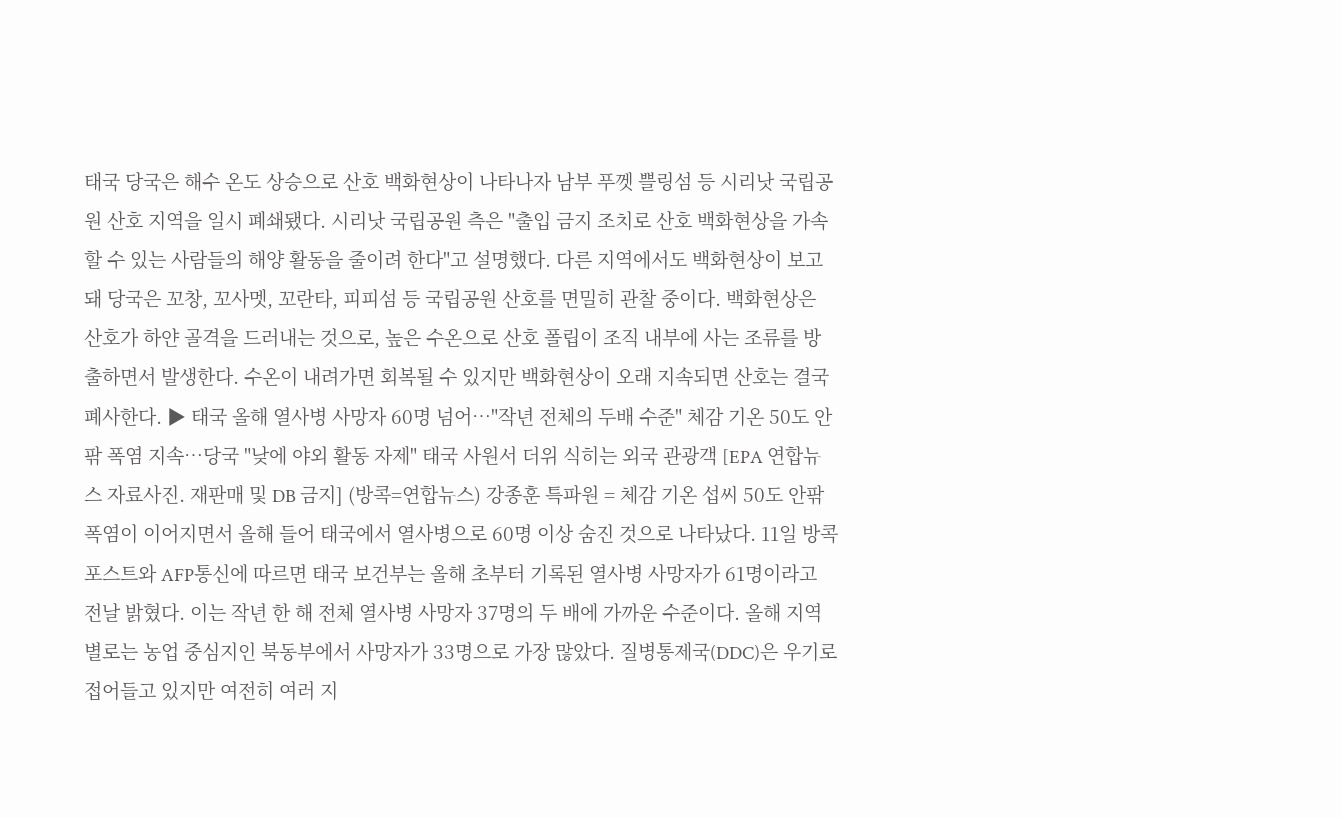태국 당국은 해수 온도 상승으로 산호 백화현상이 나타나자 남부 푸껫 쁠링섬 등 시리낫 국립공원 산호 지역을 일시 폐쇄됐다. 시리낫 국립공원 측은 "출입 금지 조치로 산호 백화현상을 가속할 수 있는 사람들의 해양 활동을 줄이려 한다"고 설명했다. 다른 지역에서도 백화현상이 보고돼 당국은 꼬창, 꼬사멧, 꼬란타, 피피섬 등 국립공원 산호를 면밀히 관찰 중이다. 백화현상은 산호가 하얀 골격을 드러내는 것으로, 높은 수온으로 산호 폴립이 조직 내부에 사는 조류를 방출하면서 발생한다. 수온이 내려가면 회복될 수 있지만 백화현상이 오래 지속되면 산호는 결국 폐사한다. ▶ 태국 올해 열사병 사망자 60명 넘어…"작년 전체의 두배 수준" 체감 기온 50도 안팎 폭염 지속…당국 "낮에 야외 활동 자제" 태국 사원서 더위 식히는 외국 관광객 [EPA 연합뉴스 자료사진. 재판매 및 DB 금지] (방콕=연합뉴스) 강종훈 특파원 = 체감 기온 섭씨 50도 안팎 폭염이 이어지면서 올해 들어 태국에서 열사병으로 60명 이상 숨진 것으로 나타났다. 11일 방콕포스트와 AFP통신에 따르면 태국 보건부는 올해 초부터 기록된 열사병 사망자가 61명이라고 전날 밝혔다. 이는 작년 한 해 전체 열사병 사망자 37명의 두 배에 가까운 수준이다. 올해 지역별로는 농업 중심지인 북동부에서 사망자가 33명으로 가장 많았다. 질병통제국(DDC)은 우기로 접어들고 있지만 여전히 여러 지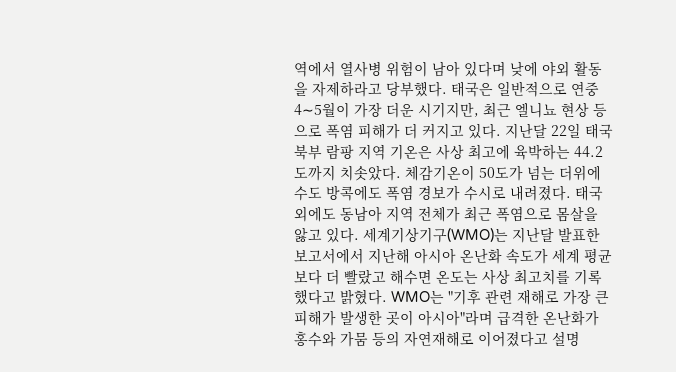역에서 열사병 위험이 남아 있다며 낮에 야외 활동을 자제하라고 당부했다. 태국은 일반적으로 연중 4∼5월이 가장 더운 시기지만, 최근 엘니뇨 현상 등으로 폭염 피해가 더 커지고 있다. 지난달 22일 태국 북부 람팡 지역 기온은 사상 최고에 육박하는 44.2도까지 치솟았다. 체감기온이 50도가 넘는 더위에 수도 방콕에도 폭염 경보가 수시로 내려졌다. 태국 외에도 동남아 지역 전체가 최근 폭염으로 몸살을 앓고 있다. 세계기상기구(WMO)는 지난달 발표한 보고서에서 지난해 아시아 온난화 속도가 세계 평균보다 더 빨랐고 해수면 온도는 사상 최고치를 기록했다고 밝혔다. WMO는 "기후 관련 재해로 가장 큰 피해가 발생한 곳이 아시아"라며 급격한 온난화가 홍수와 가뭄 등의 자연재해로 이어졌다고 설명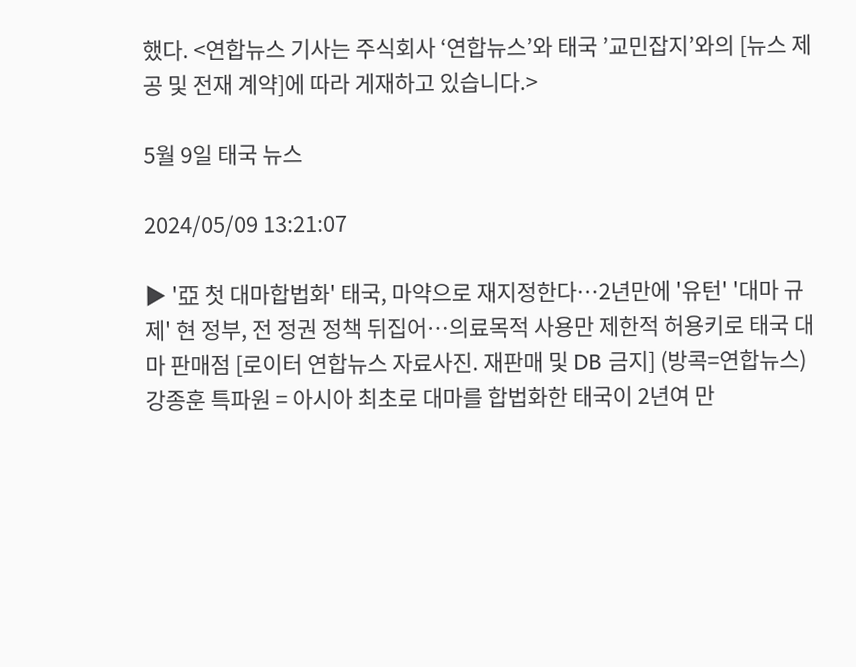했다. <연합뉴스 기사는 주식회사 ‘연합뉴스’와 태국 ’교민잡지’와의 [뉴스 제공 및 전재 계약]에 따라 게재하고 있습니다.>

5월 9일 태국 뉴스

2024/05/09 13:21:07

▶ '亞 첫 대마합법화' 태국, 마약으로 재지정한다…2년만에 '유턴' '대마 규제' 현 정부, 전 정권 정책 뒤집어…의료목적 사용만 제한적 허용키로 태국 대마 판매점 [로이터 연합뉴스 자료사진. 재판매 및 DB 금지] (방콕=연합뉴스) 강종훈 특파원 = 아시아 최초로 대마를 합법화한 태국이 2년여 만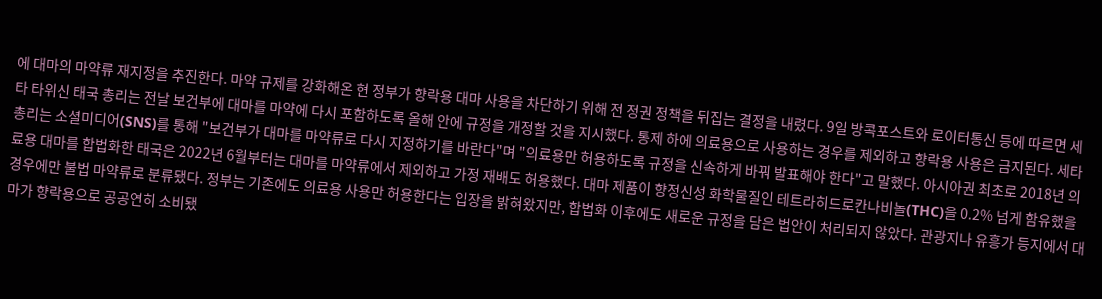에 대마의 마약류 재지정을 추진한다. 마약 규제를 강화해온 현 정부가 향락용 대마 사용을 차단하기 위해 전 정권 정책을 뒤집는 결정을 내렸다. 9일 방콕포스트와 로이터통신 등에 따르면 세타 타위신 태국 총리는 전날 보건부에 대마를 마약에 다시 포함하도록 올해 안에 규정을 개정할 것을 지시했다. 통제 하에 의료용으로 사용하는 경우를 제외하고 향락용 사용은 금지된다. 세타 총리는 소셜미디어(SNS)를 통해 "보건부가 대마를 마약류로 다시 지정하기를 바란다"며 "의료용만 허용하도록 규정을 신속하게 바꿔 발표해야 한다"고 말했다. 아시아권 최초로 2018년 의료용 대마를 합법화한 태국은 2022년 6월부터는 대마를 마약류에서 제외하고 가정 재배도 허용했다. 대마 제품이 향정신성 화학물질인 테트라히드로칸나비놀(THC)을 0.2% 넘게 함유했을 경우에만 불법 마약류로 분류됐다. 정부는 기존에도 의료용 사용만 허용한다는 입장을 밝혀왔지만, 합법화 이후에도 새로운 규정을 담은 법안이 처리되지 않았다. 관광지나 유흥가 등지에서 대마가 향락용으로 공공연히 소비됐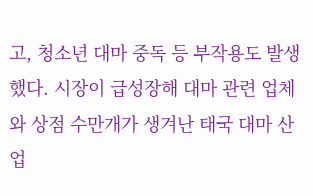고, 청소년 대마 중독 등 부작용도 발생했다. 시장이 급성장해 대마 관련 업체와 상점 수만개가 생겨난 태국 대마 산업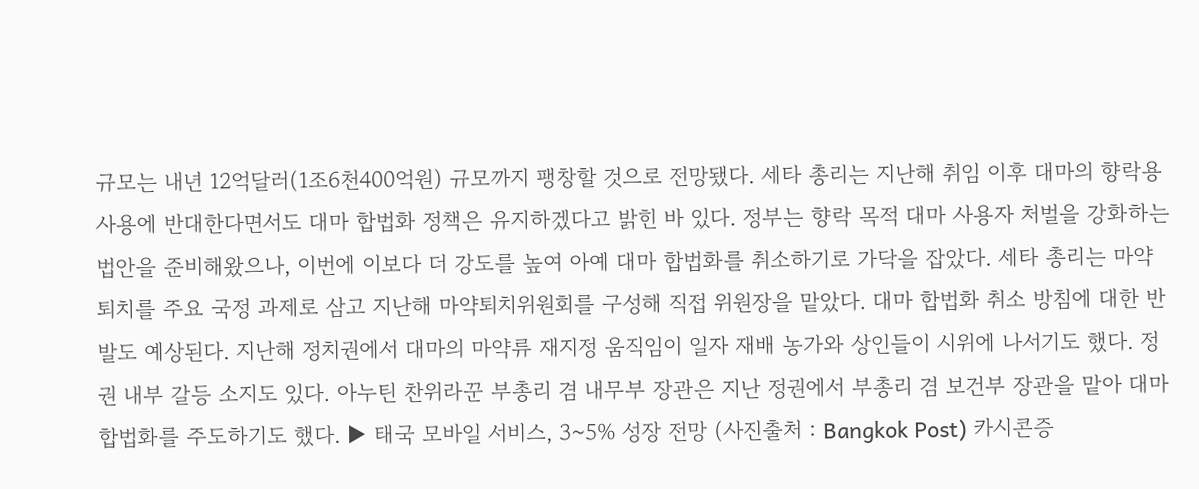규모는 내년 12억달러(1조6천400억원) 규모까지 팽창할 것으로 전망됐다. 세타 총리는 지난해 취임 이후 대마의 향락용 사용에 반대한다면서도 대마 합법화 정책은 유지하겠다고 밝힌 바 있다. 정부는 향락 목적 대마 사용자 처벌을 강화하는 법안을 준비해왔으나, 이번에 이보다 더 강도를 높여 아예 대마 합법화를 취소하기로 가닥을 잡았다. 세타 총리는 마약 퇴치를 주요 국정 과제로 삼고 지난해 마약퇴치위원회를 구성해 직접 위원장을 맡았다. 대마 합법화 취소 방침에 대한 반발도 예상된다. 지난해 정치권에서 대마의 마약류 재지정 움직임이 일자 재배 농가와 상인들이 시위에 나서기도 했다. 정권 내부 갈등 소지도 있다. 아누틴 찬위라꾼 부총리 겸 내무부 장관은 지난 정권에서 부총리 겸 보건부 장관을 맡아 대마 합법화를 주도하기도 했다. ▶ 태국 모바일 서비스, 3~5% 성장 전망 (사진출처 : Bangkok Post) 카시콘증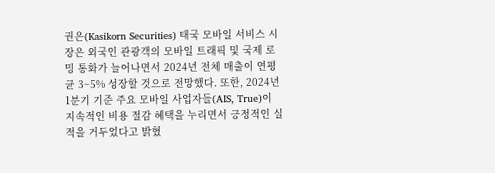권은(Kasikorn Securities) 태국 모바일 서비스 시장은 외국인 관광객의 모바일 트래픽 및 국제 로밍 통화가 늘어나면서 2024년 전체 매출이 연평균 3~5% 성장할 것으로 전망했다. 또한, 2024년 1분기 기준 주요 모바일 사업자들(AIS, True)이 지속적인 비용 절감 혜택을 누리면서 긍정적인 실적을 거두었다고 밝혔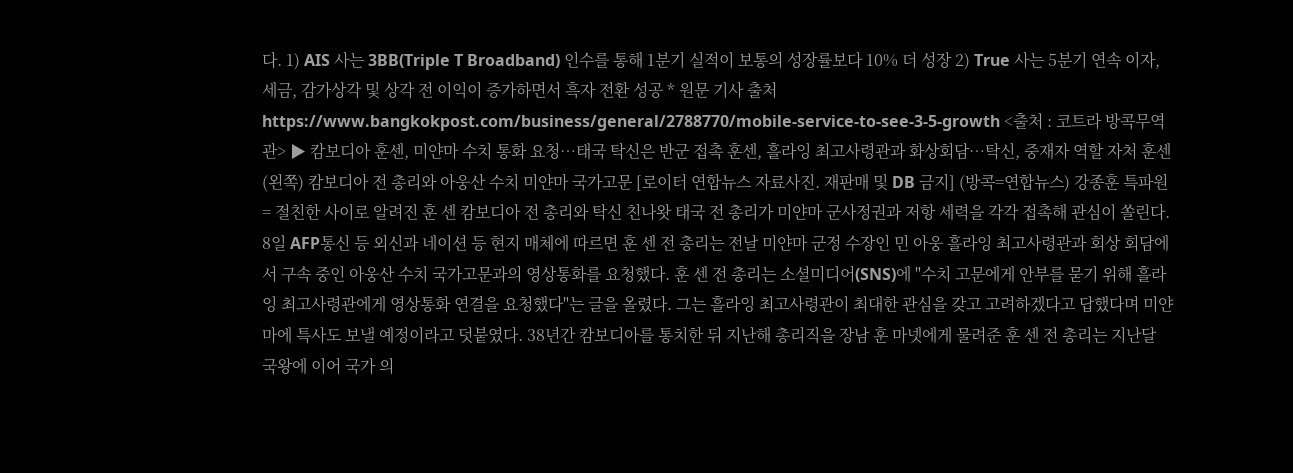다. 1) AIS 사는 3BB(Triple T Broadband) 인수를 통해 1분기 실적이 보통의 성장률보다 10% 더 성장 2) True 사는 5분기 연속 이자, 세금, 감가상각 및 상각 전 이익이 증가하면서 흑자 전환 성공 * 원문 기사 출처 https://www.bangkokpost.com/business/general/2788770/mobile-service-to-see-3-5-growth <출처 : 코트라 방콕무역관> ▶ 캄보디아 훈센, 미얀마 수치 통화 요청…태국 탁신은 반군 접촉 훈센, 흘라잉 최고사령관과 화상회담…탁신, 중재자 역할 자처 훈센(왼쪽) 캄보디아 전 총리와 아웅산 수치 미얀마 국가고문 [로이터 연합뉴스 자료사진. 재판매 및 DB 금지] (방콕=연합뉴스) 강종훈 특파원 = 절친한 사이로 알려진 훈 센 캄보디아 전 총리와 탁신 친나왓 태국 전 총리가 미얀마 군사정권과 저항 세력을 각각 접촉해 관심이 쏠린다. 8일 AFP통신 등 외신과 네이션 등 현지 매체에 따르면 훈 센 전 총리는 전날 미얀마 군정 수장인 민 아웅 흘라잉 최고사령관과 회상 회담에서 구속 중인 아웅산 수치 국가고문과의 영상통화를 요청했다. 훈 센 전 총리는 소셜미디어(SNS)에 "수치 고문에게 안부를 묻기 위해 흘라잉 최고사령관에게 영상통화 연결을 요청했다"는 글을 올렸다. 그는 흘라잉 최고사령관이 최대한 관심을 갖고 고려하겠다고 답했다며 미얀마에 특사도 보낼 예정이라고 덧붙였다. 38년간 캄보디아를 통치한 뒤 지난해 총리직을 장남 훈 마넷에게 물려준 훈 센 전 총리는 지난달 국왕에 이어 국가 의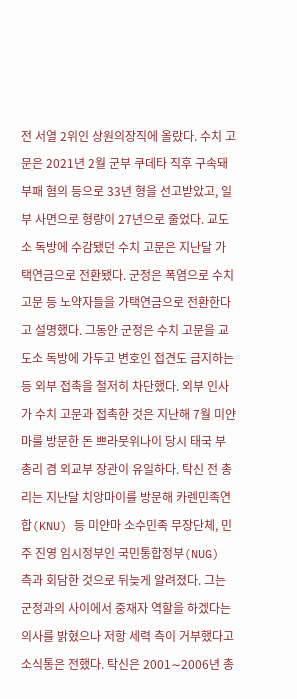전 서열 2위인 상원의장직에 올랐다. 수치 고문은 2021년 2월 군부 쿠데타 직후 구속돼 부패 혐의 등으로 33년 형을 선고받았고, 일부 사면으로 형량이 27년으로 줄었다. 교도소 독방에 수감됐던 수치 고문은 지난달 가택연금으로 전환됐다. 군정은 폭염으로 수치 고문 등 노약자들을 가택연금으로 전환한다고 설명했다. 그동안 군정은 수치 고문을 교도소 독방에 가두고 변호인 접견도 금지하는 등 외부 접촉을 철저히 차단했다. 외부 인사가 수치 고문과 접촉한 것은 지난해 7월 미얀마를 방문한 돈 쁘라뭇위나이 당시 태국 부총리 겸 외교부 장관이 유일하다. 탁신 전 총리는 지난달 치앙마이를 방문해 카렌민족연합(KNU) 등 미얀마 소수민족 무장단체, 민주 진영 임시정부인 국민통합정부(NUG) 측과 회담한 것으로 뒤늦게 알려졌다. 그는 군정과의 사이에서 중재자 역할을 하겠다는 의사를 밝혔으나 저항 세력 측이 거부했다고 소식통은 전했다. 탁신은 2001∼2006년 총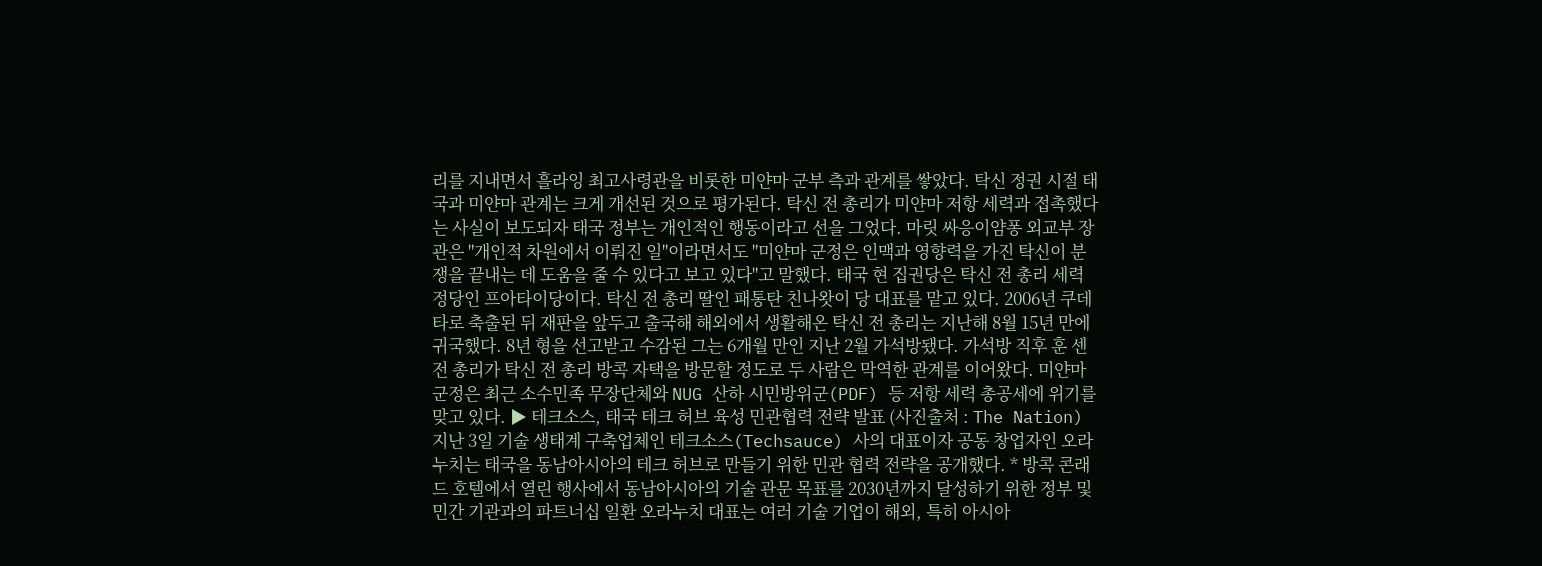리를 지내면서 흘라잉 최고사령관을 비롯한 미얀마 군부 측과 관계를 쌓았다. 탁신 정권 시절 태국과 미얀마 관계는 크게 개선된 것으로 평가된다. 탁신 전 총리가 미얀마 저항 세력과 접촉했다는 사실이 보도되자 태국 정부는 개인적인 행동이라고 선을 그었다. 마릿 싸응이얌퐁 외교부 장관은 "개인적 차원에서 이뤄진 일"이라면서도 "미얀마 군정은 인맥과 영향력을 가진 탁신이 분쟁을 끝내는 데 도움을 줄 수 있다고 보고 있다"고 말했다. 태국 현 집권당은 탁신 전 총리 세력 정당인 프아타이당이다. 탁신 전 총리 딸인 패통탄 친나왓이 당 대표를 맡고 있다. 2006년 쿠데타로 축출된 뒤 재판을 앞두고 출국해 해외에서 생활해온 탁신 전 총리는 지난해 8월 15년 만에 귀국했다. 8년 형을 선고받고 수감된 그는 6개월 만인 지난 2월 가석방됐다. 가석방 직후 훈 센 전 총리가 탁신 전 총리 방콕 자택을 방문할 정도로 두 사람은 막역한 관계를 이어왔다. 미얀마 군정은 최근 소수민족 무장단체와 NUG 산하 시민방위군(PDF) 등 저항 세력 총공세에 위기를 맞고 있다. ▶ 테크소스, 태국 테크 허브 육성 민관협력 전략 발표 (사진출처 : The Nation) 지난 3일 기술 생태계 구축업체인 테크소스(Techsauce) 사의 대표이자 공동 창업자인 오라누치는 태국을 동남아시아의 테크 허브로 만들기 위한 민관 협력 전략을 공개했다. * 방콕 콘래드 호텔에서 열린 행사에서 동남아시아의 기술 관문 목표를 2030년까지 달성하기 위한 정부 및 민간 기관과의 파트너십 일환 오라누치 대표는 여러 기술 기업이 해외, 특히 아시아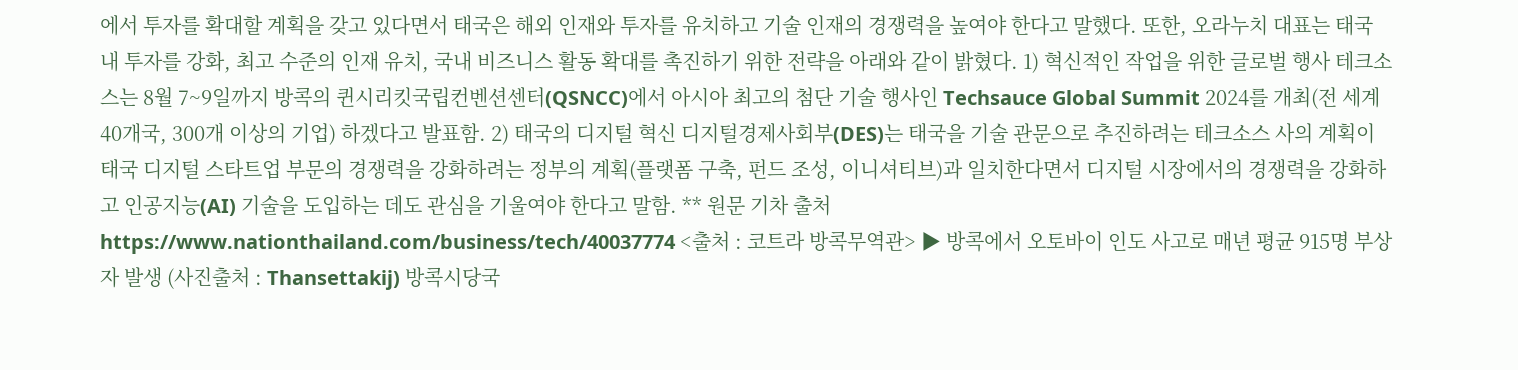에서 투자를 확대할 계획을 갖고 있다면서 태국은 해외 인재와 투자를 유치하고 기술 인재의 경쟁력을 높여야 한다고 말했다. 또한, 오라누치 대표는 태국 내 투자를 강화, 최고 수준의 인재 유치, 국내 비즈니스 활동 확대를 촉진하기 위한 전략을 아래와 같이 밝혔다. 1) 혁신적인 작업을 위한 글로벌 행사 테크소스는 8월 7~9일까지 방콕의 퀸시리킷국립컨벤션센터(QSNCC)에서 아시아 최고의 첨단 기술 행사인 Techsauce Global Summit 2024를 개최(전 세계 40개국, 300개 이상의 기업) 하겠다고 발표함. 2) 태국의 디지털 혁신 디지털경제사회부(DES)는 태국을 기술 관문으로 추진하려는 테크소스 사의 계획이 태국 디지털 스타트업 부문의 경쟁력을 강화하려는 정부의 계획(플랫폼 구축, 펀드 조성, 이니셔티브)과 일치한다면서 디지털 시장에서의 경쟁력을 강화하고 인공지능(AI) 기술을 도입하는 데도 관심을 기울여야 한다고 말함. ** 원문 기차 출처 https://www.nationthailand.com/business/tech/40037774 <출처 : 코트라 방콕무역관> ▶ 방콕에서 오토바이 인도 사고로 매년 평균 915명 부상자 발생 (사진출처 : Thansettakij) 방콕시당국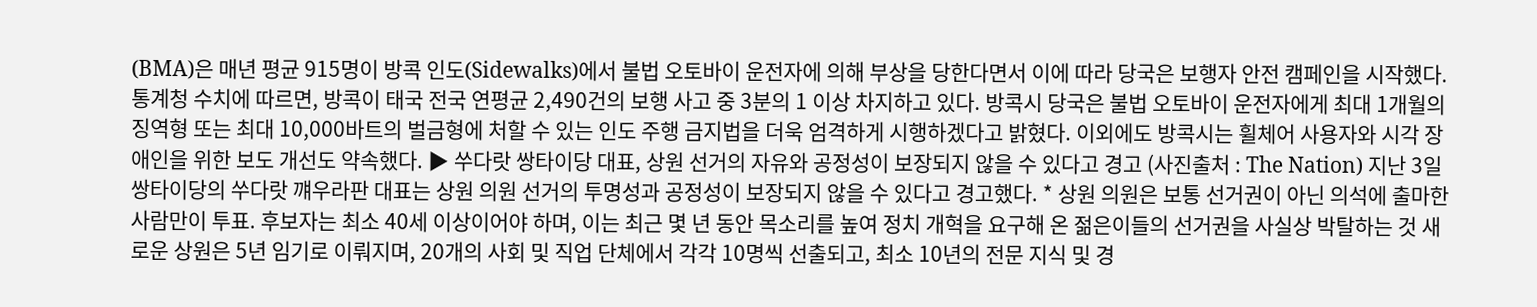(BMA)은 매년 평균 915명이 방콕 인도(Sidewalks)에서 불법 오토바이 운전자에 의해 부상을 당한다면서 이에 따라 당국은 보행자 안전 캠페인을 시작했다. 통계청 수치에 따르면, 방콕이 태국 전국 연평균 2,490건의 보행 사고 중 3분의 1 이상 차지하고 있다. 방콕시 당국은 불법 오토바이 운전자에게 최대 1개월의 징역형 또는 최대 10,000바트의 벌금형에 처할 수 있는 인도 주행 금지법을 더욱 엄격하게 시행하겠다고 밝혔다. 이외에도 방콕시는 휠체어 사용자와 시각 장애인을 위한 보도 개선도 약속했다. ▶ 쑤다랏 쌍타이당 대표, 상원 선거의 자유와 공정성이 보장되지 않을 수 있다고 경고 (사진출처 : The Nation) 지난 3일 쌍타이당의 쑤다랏 꺠우라판 대표는 상원 의원 선거의 투명성과 공정성이 보장되지 않을 수 있다고 경고했다. * 상원 의원은 보통 선거권이 아닌 의석에 출마한 사람만이 투표. 후보자는 최소 40세 이상이어야 하며, 이는 최근 몇 년 동안 목소리를 높여 정치 개혁을 요구해 온 젊은이들의 선거권을 사실상 박탈하는 것 새로운 상원은 5년 임기로 이뤄지며, 20개의 사회 및 직업 단체에서 각각 10명씩 선출되고, 최소 10년의 전문 지식 및 경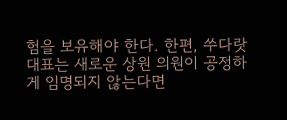험을 보유해야 한다. 한편, 쑤다랏 대표는 새로운 상원 의원이 공정하게 임명되지 않는다면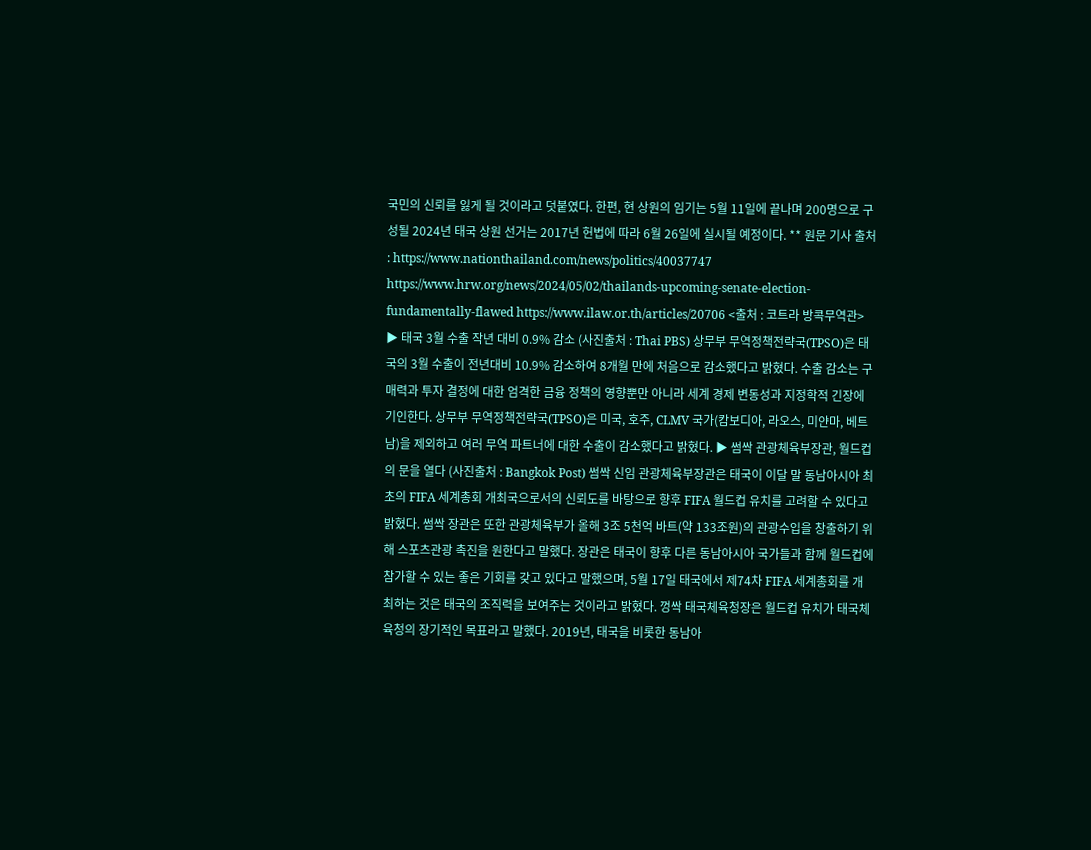국민의 신뢰를 잃게 될 것이라고 덧붙였다. 한편, 현 상원의 임기는 5월 11일에 끝나며 200명으로 구성될 2024년 태국 상원 선거는 2017년 헌법에 따라 6월 26일에 실시될 예정이다. ** 원문 기사 출처 : https://www.nationthailand.com/news/politics/40037747 https://www.hrw.org/news/2024/05/02/thailands-upcoming-senate-election-fundamentally-flawed https://www.ilaw.or.th/articles/20706 <출처 : 코트라 방콕무역관> ▶ 태국 3월 수출 작년 대비 0.9% 감소 (사진출처 : Thai PBS) 상무부 무역정책전략국(TPSO)은 태국의 3월 수출이 전년대비 10.9% 감소하여 8개월 만에 처음으로 감소했다고 밝혔다. 수출 감소는 구매력과 투자 결정에 대한 엄격한 금융 정책의 영향뿐만 아니라 세계 경제 변동성과 지정학적 긴장에 기인한다. 상무부 무역정책전략국(TPSO)은 미국, 호주, CLMV 국가(캄보디아, 라오스, 미얀마, 베트남)을 제외하고 여러 무역 파트너에 대한 수출이 감소했다고 밝혔다. ▶ 썸싹 관광체육부장관, 월드컵의 문을 열다 (사진출처 : Bangkok Post) 썸싹 신임 관광체육부장관은 태국이 이달 말 동남아시아 최초의 FIFA 세계총회 개최국으로서의 신뢰도를 바탕으로 향후 FIFA 월드컵 유치를 고려할 수 있다고 밝혔다. 썸싹 장관은 또한 관광체육부가 올해 3조 5천억 바트(약 133조원)의 관광수입을 창출하기 위해 스포츠관광 촉진을 원한다고 말했다. 장관은 태국이 향후 다른 동남아시아 국가들과 함께 월드컵에 참가할 수 있는 좋은 기회를 갖고 있다고 말했으며, 5월 17일 태국에서 제74차 FIFA 세계총회를 개최하는 것은 태국의 조직력을 보여주는 것이라고 밝혔다. 껑싹 태국체육청장은 월드컵 유치가 태국체육청의 장기적인 목표라고 말했다. 2019년, 태국을 비롯한 동남아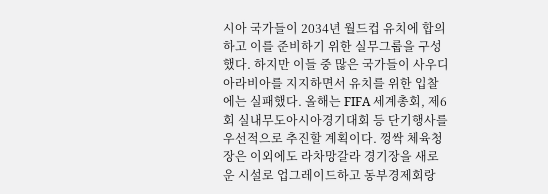시아 국가들이 2034년 월드컵 유치에 합의하고 이를 준비하기 위한 실무그룹을 구성했다. 하지만 이들 중 많은 국가들이 사우디아라비아를 지지하면서 유치를 위한 입찰에는 실패했다. 올해는 FIFA 세계총회, 제6회 실내무도아시아경기대회 등 단기행사를 우선적으로 추진할 계획이다. 껑싹 체육청장은 이외에도 라차망갈라 경기장을 새로운 시설로 업그레이드하고 동부경제회랑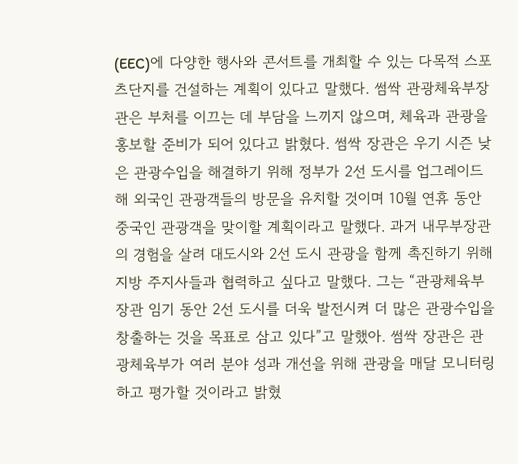(EEC)에 다양한 행사와 콘서트를 개최할 수 있는 다목적 스포츠단지를 건설하는 계획이 있다고 말했다. 썸싹 관광체육부장관은 부처를 이끄는 데 부담을 느끼지 않으며, 체육과 관광을 홍보할 준비가 되어 있다고 밝혔다. 썸싹 장관은 우기 시즌 낮은 관광수입을 해결하기 위해 정부가 2선 도시를 업그레이드해 외국인 관광객들의 방문을 유치할 것이며 10월 연휴 동안 중국인 관광객을 맞이할 계획이라고 말했다. 과거 내무부장관의 경험을 살려 대도시와 2선 도시 관광을 함께 촉진하기 위해 지방 주지사들과 협력하고 싶다고 말했다. 그는 “관광체육부장관 임기 동안 2선 도시를 더욱 발전시켜 더 많은 관광수입을 창출하는 것을 목표로 삼고 있다”고 말했아. 썸싹 장관은 관광체육부가 여러 분야 성과 개선을 위해 관광을 매달 모니터링하고 평가할 것이라고 밝혔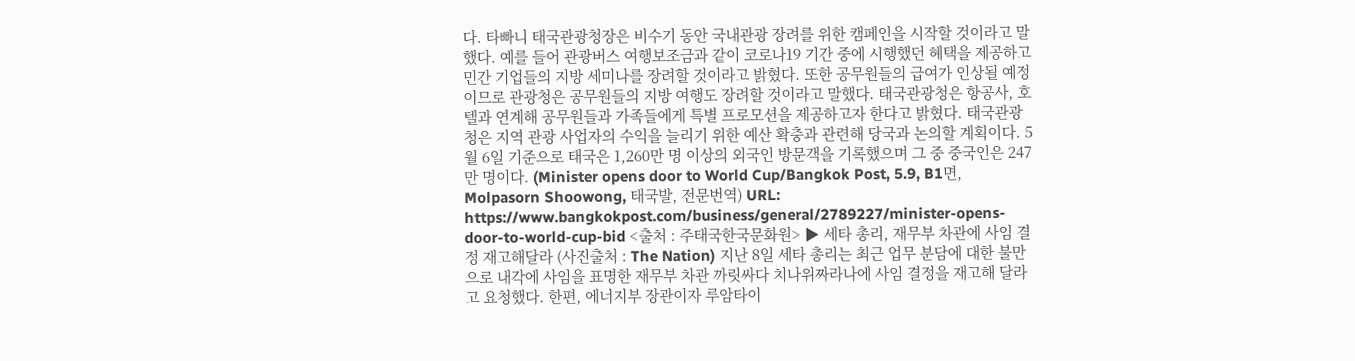다. 타빠니 태국관광청장은 비수기 동안 국내관광 장려를 위한 캠페인을 시작할 것이라고 말했다. 예를 들어 관광버스 여행보조금과 같이 코로나19 기간 중에 시행했던 혜택을 제공하고 민간 기업들의 지방 세미나를 장려할 것이라고 밝혔다. 또한 공무원들의 급여가 인상될 예정이므로 관광청은 공무원들의 지방 여행도 장려할 것이라고 말했다. 태국관광청은 항공사, 호텔과 연계해 공무원들과 가족들에게 특별 프로모션을 제공하고자 한다고 밝혔다. 태국관광청은 지역 관광 사업자의 수익을 늘리기 위한 예산 확충과 관련해 당국과 논의할 계획이다. 5월 6일 기준으로 태국은 1,260만 명 이상의 외국인 방문객을 기록했으며 그 중 중국인은 247만 명이다. (Minister opens door to World Cup/Bangkok Post, 5.9, B1면, Molpasorn Shoowong, 태국발, 전문번역) URL: https://www.bangkokpost.com/business/general/2789227/minister-opens-door-to-world-cup-bid <출처 : 주태국한국문화원> ▶ 세타 총리, 재무부 차관에 사임 결정 재고해달라 (사진출처 : The Nation) 지난 8일 세타 총리는 최근 업무 분담에 대한 불만으로 내각에 사임을 표명한 재무부 차관 까릿싸다 치나위짜라나에 사임 결정을 재고해 달라고 요청했다. 한편, 에너지부 장관이자 루암타이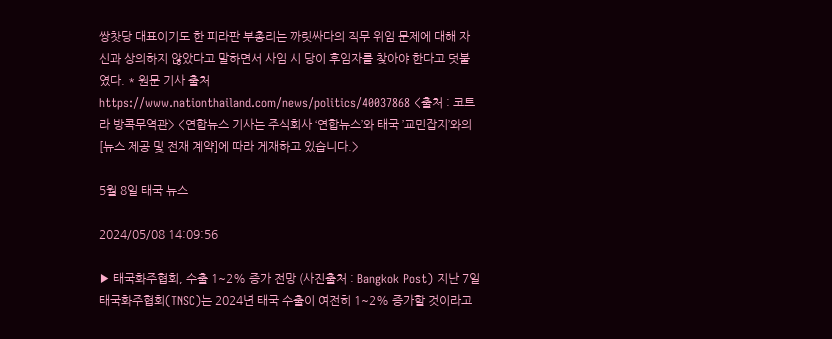쌍찻당 대표이기도 한 피라판 부총리는 까릿싸다의 직무 위임 문제에 대해 자신과 상의하지 않았다고 말하면서 사임 시 당이 후임자를 찾아야 한다고 덧붙였다. * 원문 기사 출처 https://www.nationthailand.com/news/politics/40037868 <출처 : 코트라 방콕무역관> <연합뉴스 기사는 주식회사 ‘연합뉴스’와 태국 ’교민잡지’와의 [뉴스 제공 및 전재 계약]에 따라 게재하고 있습니다.>

5월 8일 태국 뉴스

2024/05/08 14:09:56

▶ 태국화주협회, 수출 1~2% 증가 전망 (사진출처 : Bangkok Post) 지난 7일 태국화주협회(TNSC)는 2024년 태국 수출이 여전히 1~2% 증가할 것이라고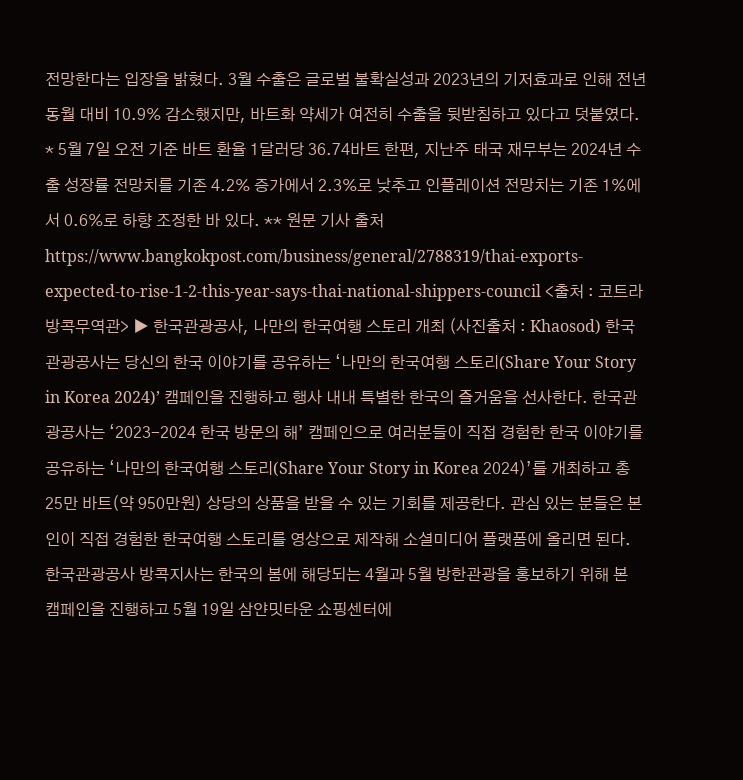전망한다는 입장을 밝혔다. 3월 수출은 글로벌 불확실성과 2023년의 기저효과로 인해 전년 동월 대비 10.9% 감소했지만, 바트화 약세가 여전히 수출을 뒷받침하고 있다고 덧붙였다. * 5월 7일 오전 기준 바트 환율 1달러당 36.74바트 한편, 지난주 태국 재무부는 2024년 수출 성장률 전망치를 기존 4.2% 증가에서 2.3%로 낮추고 인플레이션 전망치는 기존 1%에서 0.6%로 하향 조정한 바 있다. ** 원문 기사 출처 https://www.bangkokpost.com/business/general/2788319/thai-exports-expected-to-rise-1-2-this-year-says-thai-national-shippers-council <출처 : 코트라 방콕무역관> ▶ 한국관광공사, 나만의 한국여행 스토리 개최 (사진출처 : Khaosod) 한국관광공사는 당신의 한국 이야기를 공유하는 ‘나만의 한국여행 스토리(Share Your Story in Korea 2024)’ 캠페인을 진행하고 행사 내내 특별한 한국의 즐거움을 선사한다. 한국관광공사는 ‘2023-2024 한국 방문의 해’ 캠페인으로 여러분들이 직접 경험한 한국 이야기를 공유하는 ‘나만의 한국여행 스토리(Share Your Story in Korea 2024)’를 개최하고 총 25만 바트(약 950만원) 상당의 상품을 받을 수 있는 기회를 제공한다. 관심 있는 분들은 본인이 직접 경험한 한국여행 스토리를 영상으로 제작해 소셜미디어 플랫폼에 올리면 된다. 한국관광공사 방콕지사는 한국의 봄에 해당되는 4월과 5월 방한관광을 홍보하기 위해 본 캠페인을 진행하고 5월 19일 삼얀밋타운 쇼핑센터에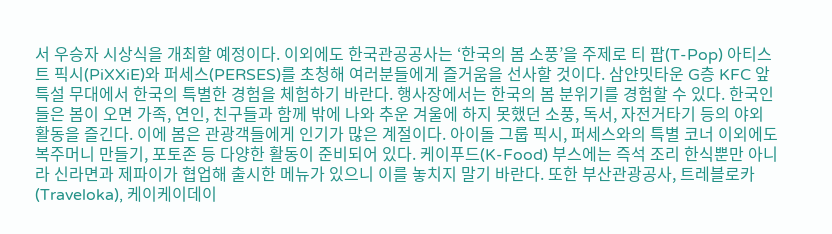서 우승자 시상식을 개최할 예정이다. 이외에도 한국관공공사는 ‘한국의 봄 소풍’을 주제로 티 팝(T-Pop) 아티스트 픽시(PiXXiE)와 퍼세스(PERSES)를 초청해 여러분들에게 즐거움을 선사할 것이다. 삼얀밋타운 G층 KFC 앞 특설 무대에서 한국의 특별한 경험을 체험하기 바란다. 행사장에서는 한국의 봄 분위기를 경험할 수 있다. 한국인들은 봄이 오면 가족, 연인, 친구들과 함께 밖에 나와 추운 겨울에 하지 못했던 소풍, 독서, 자전거타기 등의 야외 활동을 즐긴다. 이에 봄은 관광객들에게 인기가 많은 계절이다. 아이돌 그룹 픽시, 퍼세스와의 특별 코너 이외에도 복주머니 만들기, 포토존 등 다양한 활동이 준비되어 있다. 케이푸드(K-Food) 부스에는 즉석 조리 한식뿐만 아니라 신라면과 제파이가 협업해 출시한 메뉴가 있으니 이를 놓치지 말기 바란다. 또한 부산관광공사, 트레블로카(Traveloka), 케이케이데이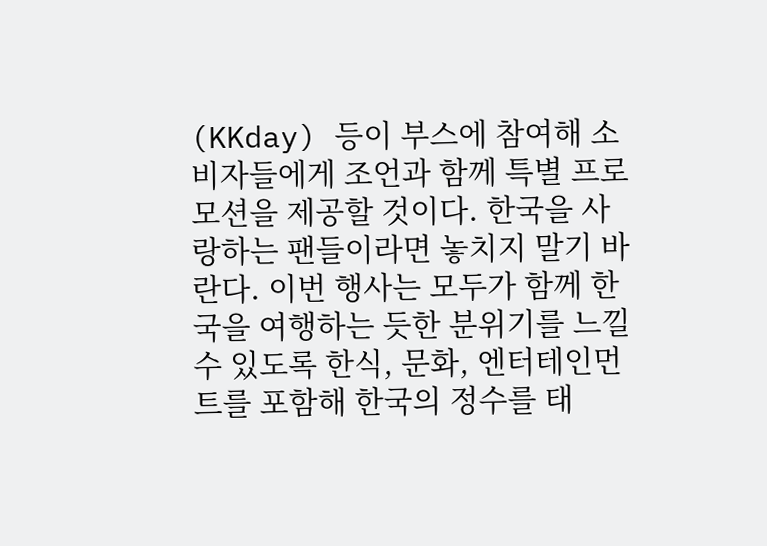(KKday) 등이 부스에 참여해 소비자들에게 조언과 함께 특별 프로모션을 제공할 것이다. 한국을 사랑하는 팬들이라면 놓치지 말기 바란다. 이번 행사는 모두가 함께 한국을 여행하는 듯한 분위기를 느낄 수 있도록 한식, 문화, 엔터테인먼트를 포함해 한국의 정수를 태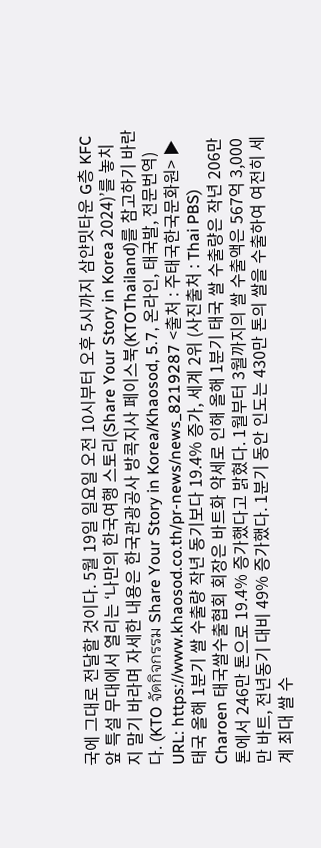국에 그대로 전달할 것이다. 5월 19일 일요일 오전 10시부터 오후 5시까지 삼얀밋타운 G층 KFC 앞 특설 무대에서 열리는 ‘나만의 한국여행 스토리(Share Your Story in Korea 2024)’를 놓치지 말기 바라며 자세한 내용은 한국관광공사 방콕지사 페이스북(KTOThailand)를 참고하기 바란다. (KTO จัดกิจกรรม Share Your Story in Korea/Khaosod, 5.7, 온라인, 태국발, 전문번역) URL: https://www.khaosod.co.th/pr-news/news_8219287 <출처 : 주태국한국문화원> ▶ 태국 올해 1분기 쌀 수출량 작년 동기보다 19.4% 증가, 세계 2위 (사진출처 : Thai PBS) Charoen 태국쌀수출협회 회장은 바트화 약세로 인해 올해 1분기 태국 쌀 수출량은 작년 206만 톤에서 246만 톤으로 19.4% 증가했다고 밝혔다. 1월부터 3월까지의 쌀 수출액은 567억 3,000만 바트, 전년동기 대비 49% 증가했다. 1분기 동안 인도는 430만 톤의 쌀을 수출하여 여전히 세계 최대 쌀 수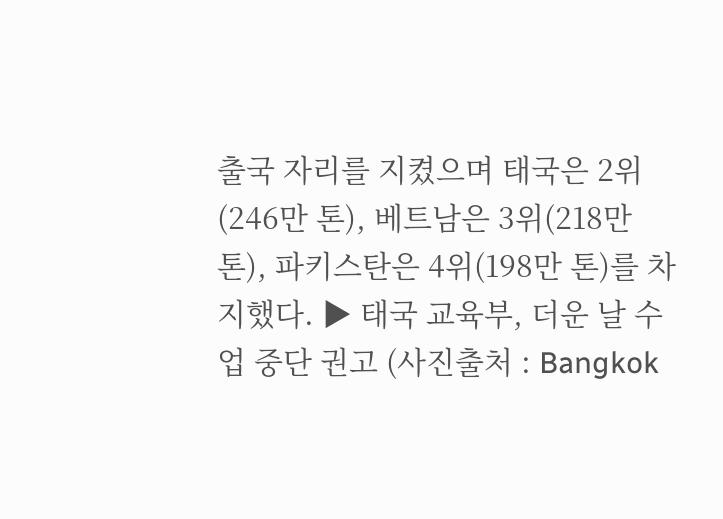출국 자리를 지켰으며 태국은 2위(246만 톤), 베트남은 3위(218만 톤), 파키스탄은 4위(198만 톤)를 차지했다. ▶ 태국 교육부, 더운 날 수업 중단 권고 (사진출처 : Bangkok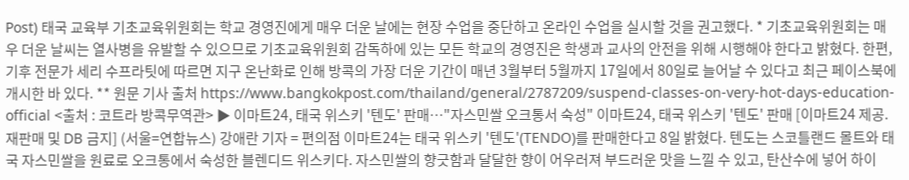Post) 태국 교육부 기초교육위원회는 학교 경영진에게 매우 더운 날에는 현장 수업을 중단하고 온라인 수업을 실시할 것을 권고했다. * 기초교육위원회는 매우 더운 날씨는 열사병을 유발할 수 있으므로 기초교육위원회 감독하에 있는 모든 학교의 경영진은 학생과 교사의 안전을 위해 시행해야 한다고 밝혔다. 한편, 기후 전문가 세리 수프라팃에 따르면 지구 온난화로 인해 방콕의 가장 더운 기간이 매년 3월부터 5월까지 17일에서 80일로 늘어날 수 있다고 최근 페이스북에 개시한 바 있다. ** 원문 기사 출처 https://www.bangkokpost.com/thailand/general/2787209/suspend-classes-on-very-hot-days-education-official <출처 : 코트라 방콕무역관> ▶ 이마트24, 태국 위스키 '텐도' 판매…"자스민쌀 오크통서 숙성" 이마트24, 태국 위스키 '텐도' 판매 [이마트24 제공. 재판매 및 DB 금지] (서울=연합뉴스) 강애란 기자 = 편의점 이마트24는 태국 위스키 '텐도'(TENDO)를 판매한다고 8일 밝혔다. 텐도는 스코틀랜드 몰트와 태국 자스민쌀을 원료로 오크통에서 숙성한 블렌디드 위스키다. 자스민쌀의 향긋함과 달달한 향이 어우러져 부드러운 맛을 느낄 수 있고, 탄산수에 넣어 하이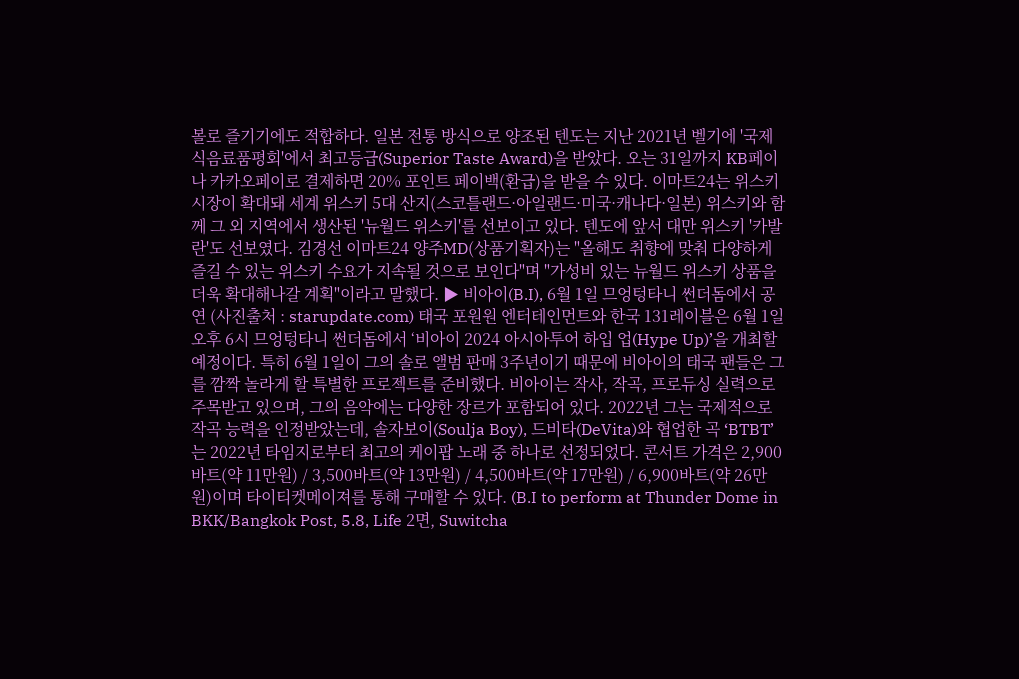볼로 즐기기에도 적합하다. 일본 전통 방식으로 양조된 텐도는 지난 2021년 벨기에 '국제식음료품평회'에서 최고등급(Superior Taste Award)을 받았다. 오는 31일까지 KB페이나 카카오페이로 결제하면 20% 포인트 페이백(환급)을 받을 수 있다. 이마트24는 위스키 시장이 확대돼 세계 위스키 5대 산지(스코틀랜드·아일랜드·미국·캐나다·일본) 위스키와 함께 그 외 지역에서 생산된 '뉴월드 위스키'를 선보이고 있다. 텐도에 앞서 대만 위스키 '카발란'도 선보였다. 김경선 이마트24 양주MD(상품기획자)는 "올해도 취향에 맞춰 다양하게 즐길 수 있는 위스키 수요가 지속될 것으로 보인다"며 "가성비 있는 뉴월드 위스키 상품을 더욱 확대해나갈 계획"이라고 말했다. ▶ 비아이(B.I), 6월 1일 므엉텅타니 썬더돔에서 공연 (사진출처 : starupdate.com) 태국 포원원 엔터테인먼트와 한국 131레이블은 6월 1일 오후 6시 므엉텅타니 썬더돔에서 ‘비아이 2024 아시아투어 하입 업(Hype Up)’을 개최할 예정이다. 특히 6월 1일이 그의 솔로 앨범 판매 3주년이기 때문에 비아이의 태국 팬들은 그를 깜짝 놀라게 할 특별한 프로젝트를 준비했다. 비아이는 작사, 작곡, 프로듀싱 실력으로 주목받고 있으며, 그의 음악에는 다양한 장르가 포함되어 있다. 2022년 그는 국제적으로 작곡 능력을 인정받았는데, 솔자보이(Soulja Boy), 드비타(DeVita)와 협업한 곡 ‘BTBT’는 2022년 타임지로부터 최고의 케이팝 노래 중 하나로 선정되었다. 콘서트 가격은 2,900바트(약 11만원) / 3,500바트(약 13만원) / 4,500바트(약 17만원) / 6,900바트(약 26만원)이며 타이티켓메이져를 통해 구매할 수 있다. (B.I to perform at Thunder Dome in BKK/Bangkok Post, 5.8, Life 2면, Suwitcha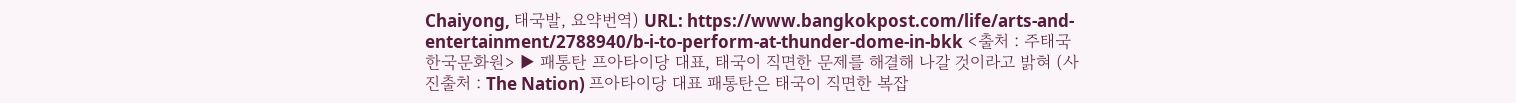Chaiyong, 태국발, 요약번역) URL: https://www.bangkokpost.com/life/arts-and-entertainment/2788940/b-i-to-perform-at-thunder-dome-in-bkk <출처 : 주태국한국문화원> ▶ 패통탄 프아타이당 대표, 태국이 직면한 문제를 해결해 나갈 것이라고 밝혀 (사진출처 : The Nation) 프아타이당 대표 패통탄은 태국이 직면한 복잡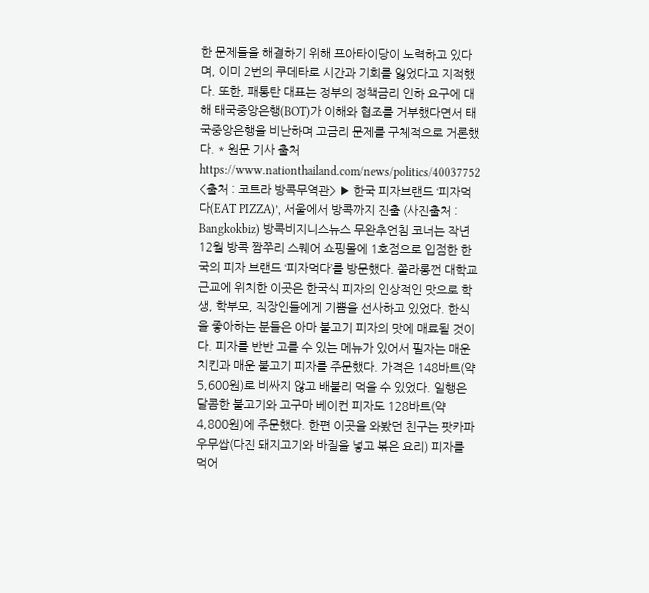한 문제들을 해결하기 위해 프아타이당이 노력하고 있다며, 이미 2번의 쿠데타로 시간과 기회를 잃었다고 지적했다. 또한, 패통탄 대표는 정부의 정책금리 인하 요구에 대해 태국중앙은행(BOT)가 이해와 협조를 거부했다면서 태국중앙은행을 비난하며 고금리 문제를 구체적으로 거론했다. * 원문 기사 출처 https://www.nationthailand.com/news/politics/40037752 <출처 : 코트라 방콕무역관> ▶ 한국 피자브랜드 ‘피자먹다(EAT PIZZA)’, 서울에서 방콕까지 진출 (사진출처 : Bangkokbiz) 방콕비지니스뉴스 무완추언침 코너는 작년 12월 방콕 짬쭈리 스퀘어 쇼핑몰에 1호점으로 입점한 한국의 피자 브랜드 ‘피자먹다’를 방문했다. 쭐라롱껀 대학교 근교에 위치한 이곳은 한국식 피자의 인상적인 맛으로 학생, 학부모, 직장인들에게 기쁨을 선사하고 있었다. 한식을 좋아하는 분들은 아마 불고기 피자의 맛에 매료될 것이다. 피자를 반반 고를 수 있는 메뉴가 있어서 필자는 매운 치킨과 매운 불고기 피자를 주문했다. 가격은 148바트(약 5,600원)로 비싸지 않고 배불리 먹을 수 있었다. 일행은 달콤한 불고기와 고구마 베이컨 피자도 128바트(약 4,800원)에 주문했다. 한편 이곳을 와봤던 친구는 팟카파우무쌉(다진 돼지고기와 바질을 넣고 볶은 요리) 피자를 먹어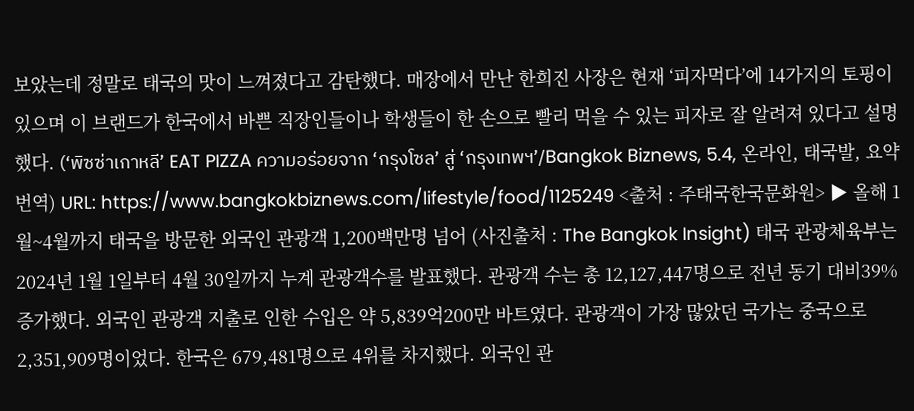보았는데 정말로 태국의 맛이 느껴졌다고 감탄했다. 매장에서 만난 한희진 사장은 현재 ‘피자먹다’에 14가지의 토핑이 있으며 이 브랜드가 한국에서 바쁜 직장인들이나 학생들이 한 손으로 빨리 먹을 수 있는 피자로 잘 알려져 있다고 설명했다. (‘พิซซ่าเกาหลี’ EAT PIZZA ความอร่อยจาก ‘กรุงโซล’ สู่ ‘กรุงเทพฯ’/Bangkok Biznews, 5.4, 온라인, 태국발, 요약번역) URL: https://www.bangkokbiznews.com/lifestyle/food/1125249 <출처 : 주태국한국문화원> ▶ 올해 1월~4월까지 태국을 방문한 외국인 관광객 1,200백만명 넘어 (사진출처 : The Bangkok Insight) 태국 관광체육부는 2024년 1월 1일부터 4월 30일까지 누계 관광객수를 발표했다. 관광객 수는 총 12,127,447명으로 전년 동기 대비39% 증가했다. 외국인 관광객 지출로 인한 수입은 약 5,839억200만 바트였다. 관광객이 가장 많았던 국가는 중국으로 2,351,909명이었다. 한국은 679,481명으로 4위를 차지했다. 외국인 관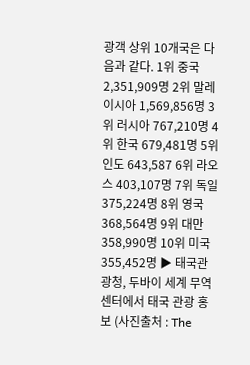광객 상위 10개국은 다음과 같다. 1위 중국 2,351,909명 2위 말레이시아 1,569,856명 3위 러시아 767,210명 4위 한국 679,481명 5위 인도 643,587 6위 라오스 403,107명 7위 독일 375,224명 8위 영국 368,564명 9위 대만 358,990명 10위 미국 355,452명 ▶ 태국관광청, 두바이 세계 무역 센터에서 태국 관광 홍보 (사진출처 : The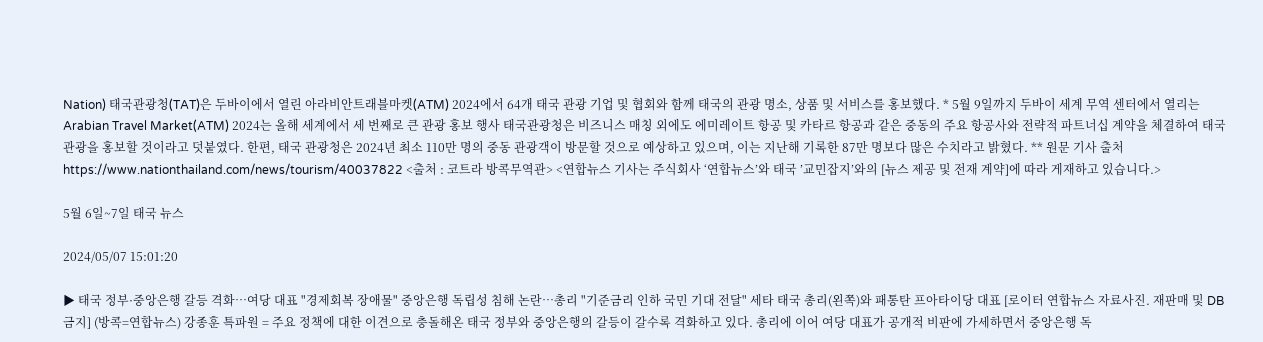Nation) 태국관광청(TAT)은 두바이에서 열린 아라비안트래블마켓(ATM) 2024에서 64개 태국 관광 기업 및 협회와 함께 태국의 관광 명소, 상품 및 서비스를 홍보했다. * 5월 9일까지 두바이 세계 무역 센터에서 열리는 Arabian Travel Market(ATM) 2024는 올해 세계에서 세 번째로 큰 관광 홍보 행사 태국관광청은 비즈니스 매칭 외에도 에미레이트 항공 및 카타르 항공과 같은 중동의 주요 항공사와 전략적 파트너십 계약을 체결하여 태국 관광을 홍보할 것이라고 덧붙였다. 한편, 태국 관광청은 2024년 최소 110만 명의 중동 관광객이 방문할 것으로 예상하고 있으며, 이는 지난해 기록한 87만 명보다 많은 수치라고 밝혔다. ** 원문 기사 출처 https://www.nationthailand.com/news/tourism/40037822 <출처 : 코트라 방콕무역관> <연합뉴스 기사는 주식회사 ‘연합뉴스’와 태국 ’교민잡지’와의 [뉴스 제공 및 전재 계약]에 따라 게재하고 있습니다.>

5월 6일~7일 태국 뉴스

2024/05/07 15:01:20

▶ 태국 정부·중앙은행 갈등 격화…여당 대표 "경제회복 장애물" 중앙은행 독립성 침해 논란…총리 "기준금리 인하 국민 기대 전달" 세타 태국 총리(왼쪽)와 패통탄 프아타이당 대표 [로이터 연합뉴스 자료사진. 재판매 및 DB 금지] (방콕=연합뉴스) 강종훈 특파원 = 주요 정책에 대한 이견으로 충돌해온 태국 정부와 중앙은행의 갈등이 갈수록 격화하고 있다. 총리에 이어 여당 대표가 공개적 비판에 가세하면서 중앙은행 독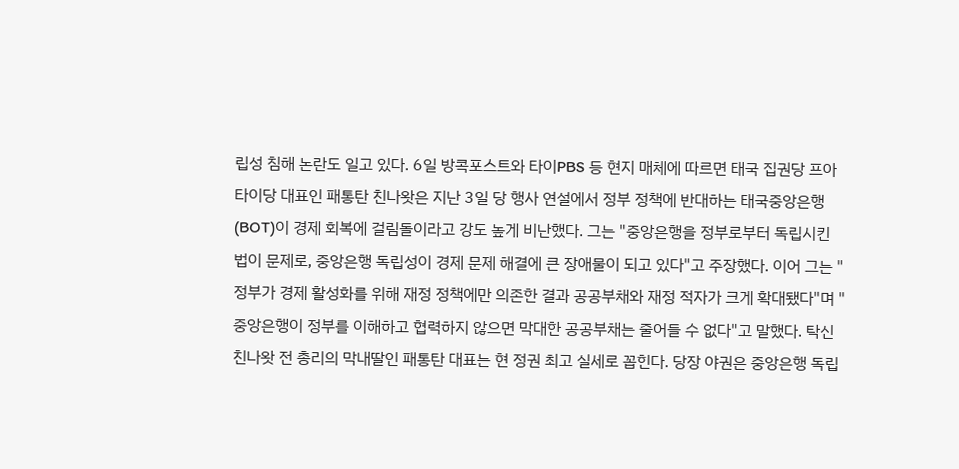립성 침해 논란도 일고 있다. 6일 방콕포스트와 타이PBS 등 현지 매체에 따르면 태국 집권당 프아타이당 대표인 패통탄 친나왓은 지난 3일 당 행사 연설에서 정부 정책에 반대하는 태국중앙은행(BOT)이 경제 회복에 걸림돌이라고 강도 높게 비난했다. 그는 "중앙은행을 정부로부터 독립시킨 법이 문제로, 중앙은행 독립성이 경제 문제 해결에 큰 장애물이 되고 있다"고 주장했다. 이어 그는 "정부가 경제 활성화를 위해 재정 정책에만 의존한 결과 공공부채와 재정 적자가 크게 확대됐다"며 "중앙은행이 정부를 이해하고 협력하지 않으면 막대한 공공부채는 줄어들 수 없다"고 말했다. 탁신 친나왓 전 총리의 막내딸인 패통탄 대표는 현 정권 최고 실세로 꼽힌다. 당장 야권은 중앙은행 독립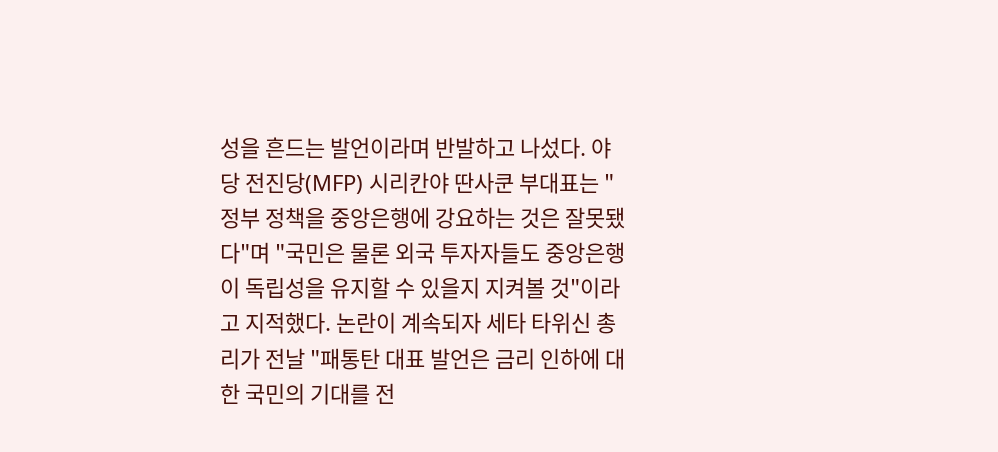성을 흔드는 발언이라며 반발하고 나섰다. 야당 전진당(MFP) 시리칸야 딴사쿤 부대표는 "정부 정책을 중앙은행에 강요하는 것은 잘못됐다"며 "국민은 물론 외국 투자자들도 중앙은행이 독립성을 유지할 수 있을지 지켜볼 것"이라고 지적했다. 논란이 계속되자 세타 타위신 총리가 전날 "패통탄 대표 발언은 금리 인하에 대한 국민의 기대를 전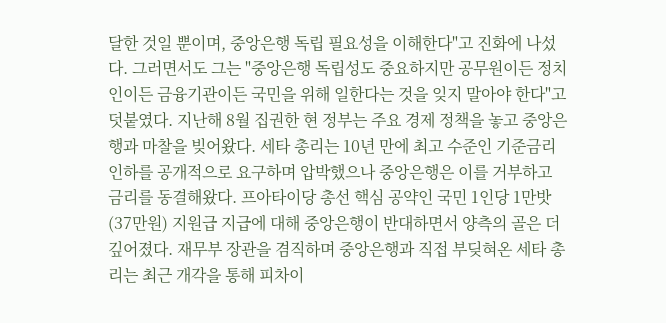달한 것일 뿐이며, 중앙은행 독립 필요성을 이해한다"고 진화에 나섰다. 그러면서도 그는 "중앙은행 독립성도 중요하지만 공무원이든 정치인이든 금융기관이든 국민을 위해 일한다는 것을 잊지 말아야 한다"고 덧붙였다. 지난해 8월 집권한 현 정부는 주요 경제 정책을 놓고 중앙은행과 마찰을 빚어왔다. 세타 총리는 10년 만에 최고 수준인 기준금리 인하를 공개적으로 요구하며 압박했으나 중앙은행은 이를 거부하고 금리를 동결해왔다. 프아타이당 총선 핵심 공약인 국민 1인당 1만밧(37만원) 지원급 지급에 대해 중앙은행이 반대하면서 양측의 골은 더 깊어졌다. 재무부 장관을 겸직하며 중앙은행과 직접 부딪혀온 세타 총리는 최근 개각을 통해 피차이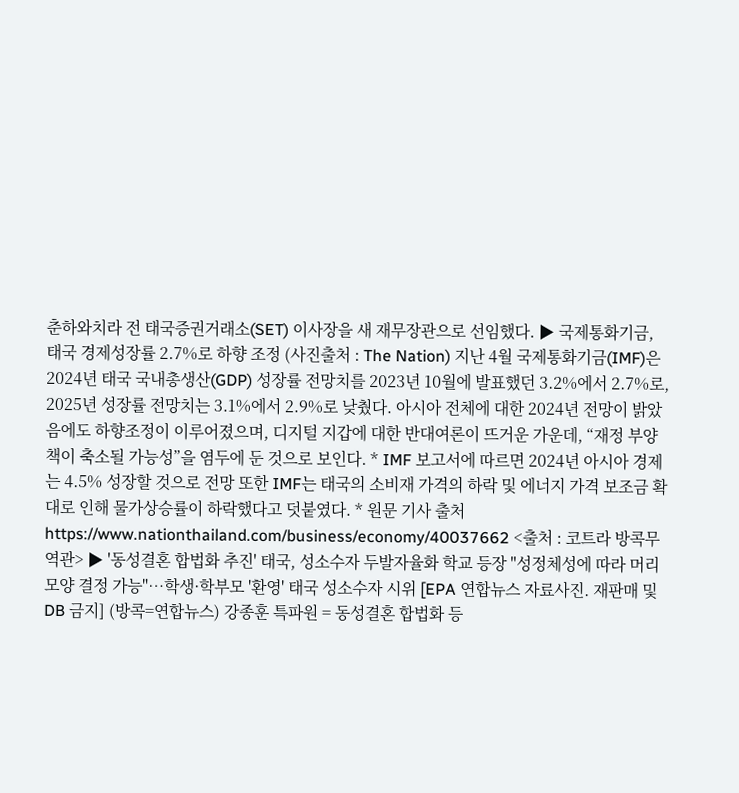춘하와치라 전 태국증권거래소(SET) 이사장을 새 재무장관으로 선임했다. ▶ 국제통화기금, 태국 경제성장률 2.7%로 하향 조정 (사진출처 : The Nation) 지난 4월 국제통화기금(IMF)은 2024년 태국 국내총생산(GDP) 성장률 전망치를 2023년 10월에 발표했던 3.2%에서 2.7%로, 2025년 성장률 전망치는 3.1%에서 2.9%로 낮췄다. 아시아 전체에 대한 2024년 전망이 밝았음에도 하향조정이 이루어졌으며, 디지털 지갑에 대한 반대여론이 뜨거운 가운데, “재정 부양책이 축소될 가능성”을 염두에 둔 것으로 보인다. * IMF 보고서에 따르면 2024년 아시아 경제는 4.5% 성장할 것으로 전망 또한 IMF는 태국의 소비재 가격의 하락 및 에너지 가격 보조금 확대로 인해 물가상승률이 하락했다고 덧붙였다. * 원문 기사 출처 https://www.nationthailand.com/business/economy/40037662 <출처 : 코트라 방콕무역관> ▶ '동성결혼 합법화 추진' 태국, 성소수자 두발자율화 학교 등장 "성정체성에 따라 머리 모양 결정 가능"…학생·학부모 '환영' 태국 성소수자 시위 [EPA 연합뉴스 자료사진. 재판매 및 DB 금지] (방콕=연합뉴스) 강종훈 특파원 = 동성결혼 합법화 등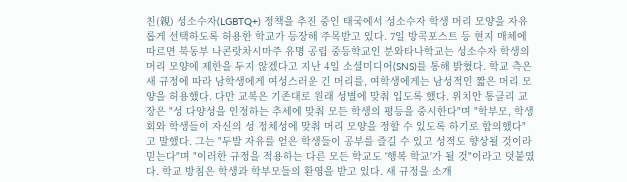친(親) 성소수자(LGBTQ+) 정책을 추진 중인 태국에서 성소수자 학생 머리 모양을 자유롭게 선택하도록 허용한 학교가 등장해 주목받고 있다. 7일 방콕포스트 등 현지 매체에 따르면 북동부 나콘랏차시마주 유명 공립 중등학교인 분와타나학교는 성소수자 학생의 머리 모양에 제한을 두지 않겠다고 지난 4일 소셜미디어(SNS)를 통해 밝혔다. 학교 측은 새 규정에 따라 남학생에게 여성스러운 긴 머리를, 여학생에게는 남성적인 짧은 머리 모양을 허용했다. 다만 교복은 기존대로 원래 성별에 맞춰 입도록 했다. 위치안 통클리 교장은 "성 다양성을 인정하는 추세에 맞춰 모든 학생의 평등을 중시한다"며 "학부모, 학생회와 학생들이 자신의 성 정체성에 맞춰 머리 모양을 정할 수 있도록 하기로 합의했다"고 말했다. 그는 "두발 자유를 얻은 학생들이 공부를 즐길 수 있고 성적도 향상될 것이라 믿는다"며 "이러한 규정을 적용하는 다른 모든 학교도 '행복 학교'가 될 것"이라고 덧붙였다. 학교 방침은 학생과 학부모들의 환영을 받고 있다. 새 규정을 소개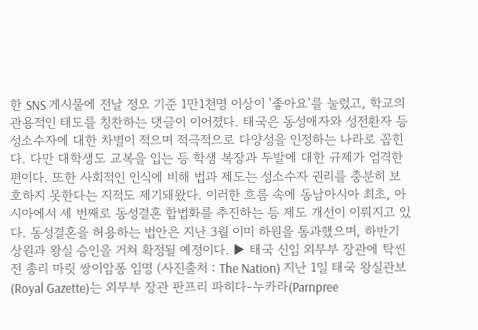한 SNS 게시물에 전날 정오 기준 1만1천명 이상이 '좋아요'를 눌렀고, 학교의 관용적인 태도를 칭찬하는 댓글이 이어졌다. 태국은 동성애자와 성전환자 등 성소수자에 대한 차별이 적으며 적극적으로 다양성을 인정하는 나라로 꼽힌다. 다만 대학생도 교복을 입는 등 학생 복장과 두발에 대한 규제가 엄격한 편이다. 또한 사회적인 인식에 비해 법과 제도는 성소수자 권리를 충분히 보호하지 못한다는 지적도 제기돼왔다. 이러한 흐름 속에 동남아시아 최초, 아시아에서 세 번째로 동성결혼 합법화를 추진하는 등 제도 개선이 이뤄지고 있다. 동성결혼을 허용하는 법안은 지난 3월 이미 하원을 통과했으며, 하반기 상원과 왕실 승인을 거쳐 확정될 예정이다. ▶ 태국 신임 외무부 장관에 탁씬 전 총리 마릿 쌍이암퐁 임명 (사진출처 : The Nation) 지난 1일 태국 왕실관보(Royal Gazette)는 외무부 장관 판프리 파히다-누카라(Parnpree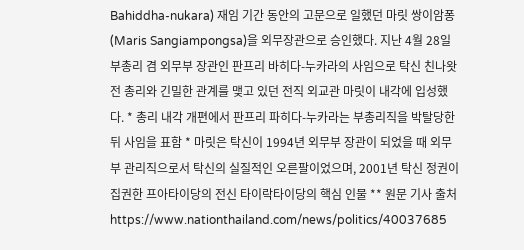Bahiddha-nukara) 재임 기간 동안의 고문으로 일했던 마릿 쌍이암퐁(Maris Sangiampongsa)을 외무장관으로 승인했다. 지난 4월 28일 부총리 겸 외무부 장관인 판프리 바히다-누카라의 사임으로 탁신 친나왓 전 총리와 긴밀한 관계를 맺고 있던 전직 외교관 마릿이 내각에 입성했다. * 총리 내각 개편에서 판프리 파히다-누카라는 부총리직을 박탈당한 뒤 사임을 표함 * 마릿은 탁신이 1994년 외무부 장관이 되었을 때 외무부 관리직으로서 탁신의 실질적인 오른팔이었으며, 2001년 탁신 정권이 집권한 프아타이당의 전신 타이락타이당의 핵심 인물 ** 원문 기사 출처 https://www.nationthailand.com/news/politics/40037685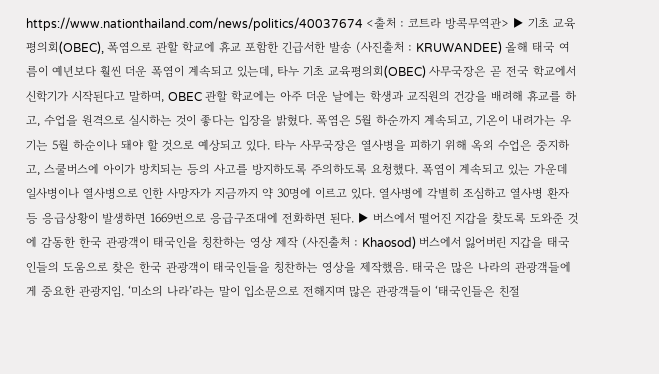https://www.nationthailand.com/news/politics/40037674 <출처 : 코트라 방콕무역관> ▶ 기초 교육평의회(OBEC), 폭염으로 관할 학교에 휴교 포함한 긴급서한 발송 (사진출처 : KRUWANDEE) 올해 태국 여름이 예년보다 훨씬 더운 폭염이 계속되고 있는데, 타누 기초 교육평의회(OBEC) 사무국장은 곧 전국 학교에서 신학기가 시작된다고 말하며, OBEC 관할 학교에는 아주 더운 날에는 학생과 교직원의 건강을 배려해 휴교를 하고, 수업을 원격으로 실시하는 것이 좋다는 입장을 밝혔다. 폭염은 5월 하순까지 계속되고, 기온이 내려가는 우기는 5월 하순이나 돼야 할 것으로 예상되고 있다. 타누 사무국장은 열사병을 피하기 위해 옥외 수업은 중지하고, 스쿨버스에 아이가 방치되는 등의 사고를 방지하도록 주의하도록 요청했다. 폭염이 계속되고 있는 가운데 일사병이나 열사병으로 인한 사망자가 지금까지 약 30명에 이르고 있다. 열사병에 각별히 조심하고 열사병 환자 등 응급상황이 발생하면 1669번으로 응급구조대에 전화하면 된다. ▶ 버스에서 떨어진 지갑을 찾도록 도와준 것에 감동한 한국 관광객이 태국인을 칭찬하는 영상 제작 (사진출처 : Khaosod) 버스에서 잃어버린 지갑을 태국인들의 도움으로 찾은 한국 관광객이 태국인들을 칭찬하는 영상을 제작했음. 태국은 많은 나라의 관광객들에게 중요한 관광지임. ‘미소의 나라’라는 말이 입소문으로 전해지며 많은 관광객들이 ‘태국인들은 친절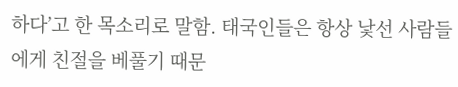하다’고 한 목소리로 말함. 태국인들은 항상 낯선 사람들에게 친절을 베풀기 때문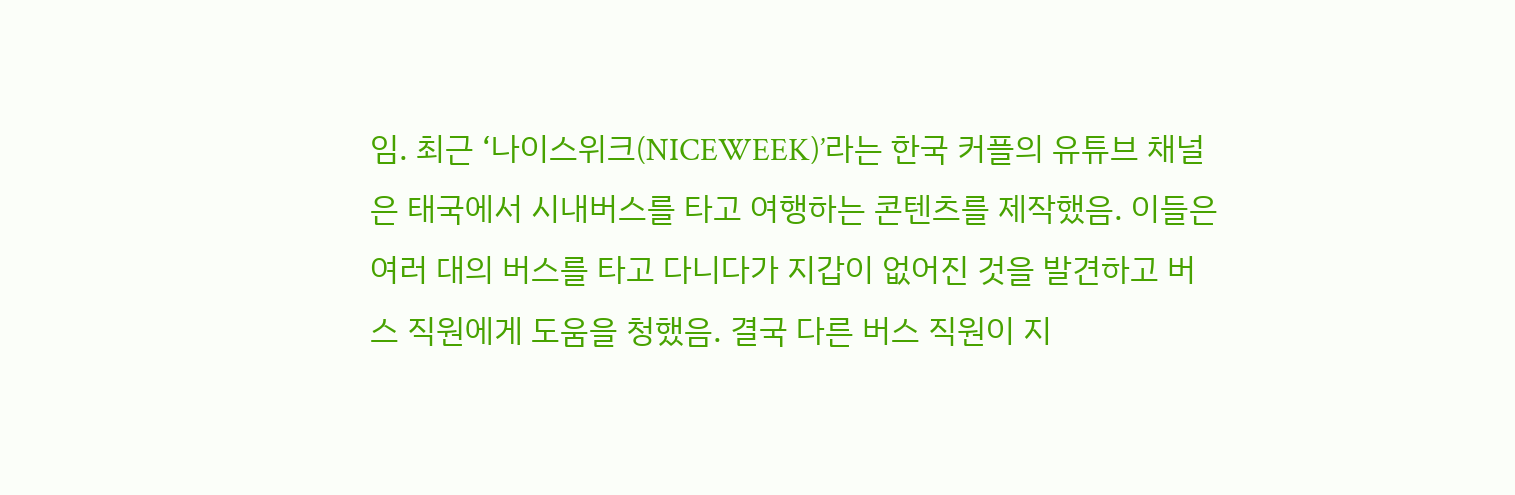임. 최근 ‘나이스위크(NICEWEEK)’라는 한국 커플의 유튜브 채널은 태국에서 시내버스를 타고 여행하는 콘텐츠를 제작했음. 이들은 여러 대의 버스를 타고 다니다가 지갑이 없어진 것을 발견하고 버스 직원에게 도움을 청했음. 결국 다른 버스 직원이 지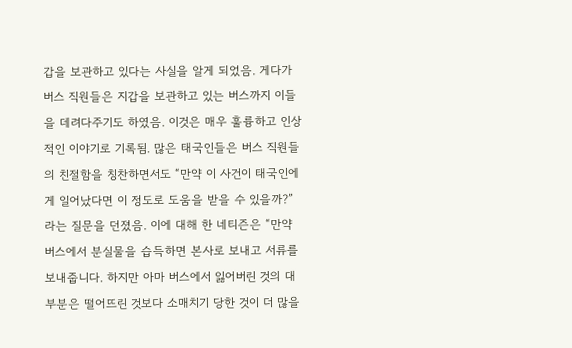갑을 보관하고 있다는 사실을 알게 되었음. 게다가 버스 직원들은 지갑을 보관하고 있는 버스까지 이들을 데려다주기도 하였음. 이것은 매우 훌륭하고 인상적인 이야기로 기록됨. 많은 태국인들은 버스 직원들의 친절함을 칭찬하면서도 “만약 이 사건이 태국인에게 일어났다면 이 정도로 도움을 받을 수 있을까?” 라는 질문을 던졌음. 이에 대해 한 네티즌은 “만약 버스에서 분실물을 습득하면 본사로 보내고 서류를 보내줍니다. 하지만 아마 버스에서 잃어버린 것의 대부분은 떨어뜨린 것보다 소매치기 당한 것이 더 많을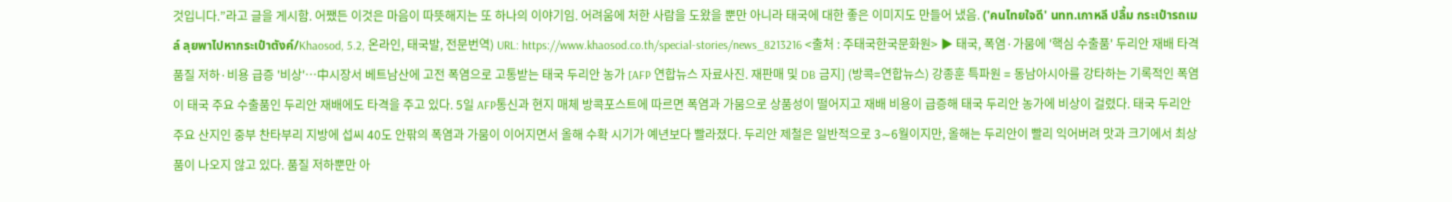것입니다.”라고 글을 게시함. 어쨌든 이것은 마음이 따뜻해지는 또 하나의 이야기임. 어려움에 처한 사람을 도왔을 뿐만 아니라 태국에 대한 좋은 이미지도 만들어 냈음. ('คนไทยใจดี' นทท.เกาหลี ปลื้ม กระเป๋ารถเมล์ ลุยพาไปหากระเป๋าตังค์/Khaosod, 5.2, 온라인, 태국발, 전문번역) URL: https://www.khaosod.co.th/special-stories/news_8213216 <출처 : 주태국한국문화원> ▶ 태국, 폭염·가뭄에 '핵심 수출품' 두리안 재배 타격 품질 저하·비용 급증 '비상'…中시장서 베트남산에 고전 폭염으로 고통받는 태국 두리안 농가 [AFP 연합뉴스 자료사진. 재판매 및 DB 금지] (방콕=연합뉴스) 강종훈 특파원 = 동남아시아를 강타하는 기록적인 폭염이 태국 주요 수출품인 두리안 재배에도 타격을 주고 있다. 5일 AFP통신과 현지 매체 방콕포스트에 따르면 폭염과 가뭄으로 상품성이 떨어지고 재배 비용이 급증해 태국 두리안 농가에 비상이 걸렸다. 태국 두리안 주요 산지인 중부 찬타부리 지방에 섭씨 40도 안팎의 폭염과 가뭄이 이어지면서 올해 수확 시기가 예년보다 빨라졌다. 두리안 제철은 일반적으로 3∼6월이지만, 올해는 두리안이 빨리 익어버려 맛과 크기에서 최상품이 나오지 않고 있다. 품질 저하뿐만 아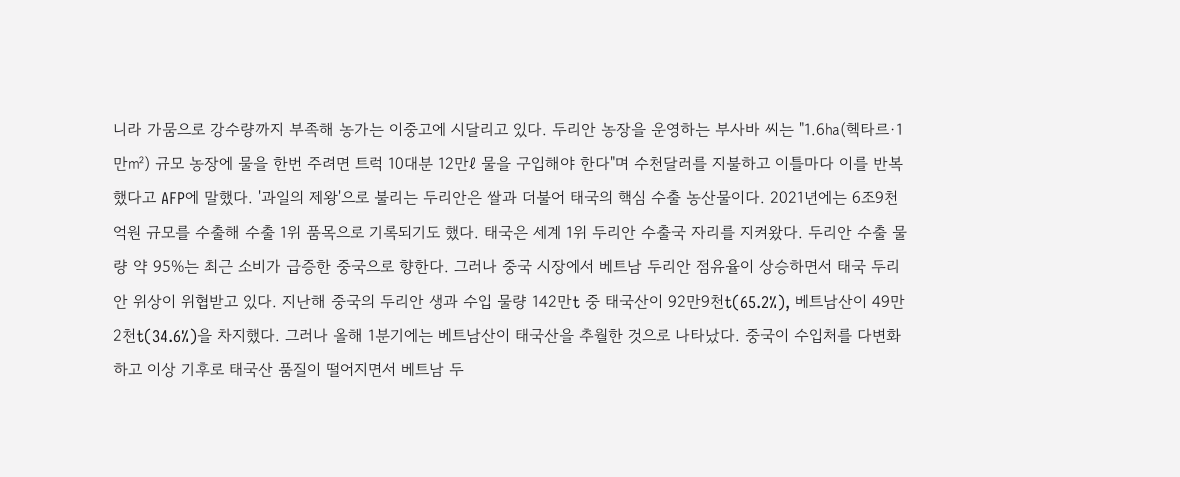니라 가뭄으로 강수량까지 부족해 농가는 이중고에 시달리고 있다. 두리안 농장을 운영하는 부사바 씨는 "1.6㏊(헥타르·1만㎡) 규모 농장에 물을 한번 주려면 트럭 10대분 12만ℓ 물을 구입해야 한다"며 수천달러를 지불하고 이틀마다 이를 반복했다고 AFP에 말했다. '과일의 제왕'으로 불리는 두리안은 쌀과 더불어 태국의 핵심 수출 농산물이다. 2021년에는 6조9천억원 규모를 수출해 수출 1위 품목으로 기록되기도 했다. 태국은 세계 1위 두리안 수출국 자리를 지켜왔다. 두리안 수출 물량 약 95%는 최근 소비가 급증한 중국으로 향한다. 그러나 중국 시장에서 베트남 두리안 점유율이 상승하면서 태국 두리안 위상이 위협받고 있다. 지난해 중국의 두리안 생과 수입 물량 142만t 중 태국산이 92만9천t(65.2%), 베트남산이 49만2천t(34.6%)을 차지했다. 그러나 올해 1분기에는 베트남산이 태국산을 추월한 것으로 나타났다. 중국이 수입처를 다변화하고 이상 기후로 태국산 품질이 떨어지면서 베트남 두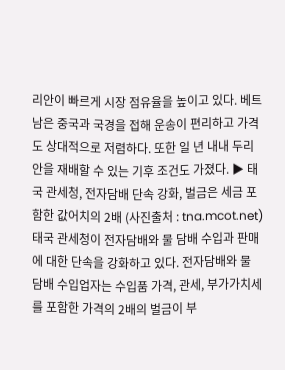리안이 빠르게 시장 점유율을 높이고 있다. 베트남은 중국과 국경을 접해 운송이 편리하고 가격도 상대적으로 저렴하다. 또한 일 년 내내 두리안을 재배할 수 있는 기후 조건도 가졌다. ▶ 태국 관세청, 전자담배 단속 강화, 벌금은 세금 포함한 값어치의 2배 (사진출처 : tna.mcot.net) 태국 관세청이 전자담배와 물 담배 수입과 판매에 대한 단속을 강화하고 있다. 전자담배와 물 담배 수입업자는 수입품 가격, 관세, 부가가치세를 포함한 가격의 2배의 벌금이 부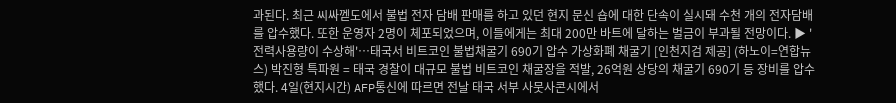과된다. 최근 씨싸껟도에서 불법 전자 담배 판매를 하고 있던 현지 문신 숍에 대한 단속이 실시돼 수천 개의 전자담배를 압수했다. 또한 운영자 2명이 체포되었으며, 이들에게는 최대 200만 바트에 달하는 벌금이 부과될 전망이다. ▶ '전력사용량이 수상해'…태국서 비트코인 불법채굴기 690기 압수 가상화폐 채굴기 [인천지검 제공] (하노이=연합뉴스) 박진형 특파원 = 태국 경찰이 대규모 불법 비트코인 채굴장을 적발, 26억원 상당의 채굴기 690기 등 장비를 압수했다. 4일(현지시간) AFP통신에 따르면 전날 태국 서부 사뭇사콘시에서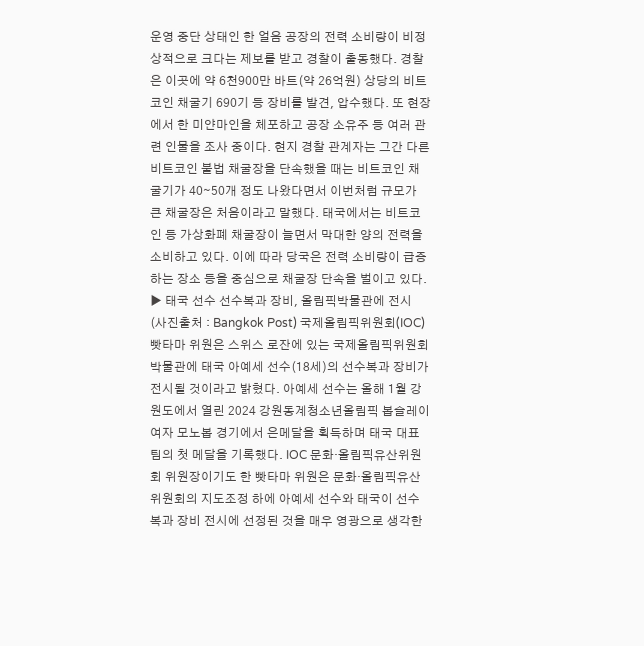운영 중단 상태인 한 얼음 공장의 전력 소비량이 비정상적으로 크다는 제보를 받고 경찰이 출동했다. 경찰은 이곳에 약 6천900만 바트(약 26억원) 상당의 비트코인 채굴기 690기 등 장비를 발견, 압수했다. 또 현장에서 한 미얀마인을 체포하고 공장 소유주 등 여러 관련 인물을 조사 중이다. 현지 경찰 관계자는 그간 다른 비트코인 불법 채굴장을 단속했을 때는 비트코인 채굴기가 40∼50개 정도 나왔다면서 이번처럼 규모가 큰 채굴장은 처음이라고 말했다. 태국에서는 비트코인 등 가상화폐 채굴장이 늘면서 막대한 양의 전력을 소비하고 있다. 이에 따라 당국은 전력 소비량이 급증하는 장소 등을 중심으로 채굴장 단속을 벌이고 있다. ▶ 태국 선수 선수복과 장비, 올림픽박물관에 전시 (사진출처 : Bangkok Post) 국제올림픽위원회(IOC) 빳타마 위원은 스위스 로잔에 있는 국제올림픽위원회 박물관에 태국 아예세 선수(18세)의 선수복과 장비가 전시될 것이라고 밝혔다. 아예세 선수는 올해 1월 강원도에서 열린 2024 강원동계청소년올림픽 봅슬레이 여자 모노봅 경기에서 은메달을 획득하며 태국 대표팀의 첫 메달을 기록했다. IOC 문화·올림픽유산위원회 위원장이기도 한 빳타마 위원은 문화·올림픽유산위원회의 지도조정 하에 아예세 선수와 태국이 선수복과 장비 전시에 선정된 것을 매우 영광으로 생각한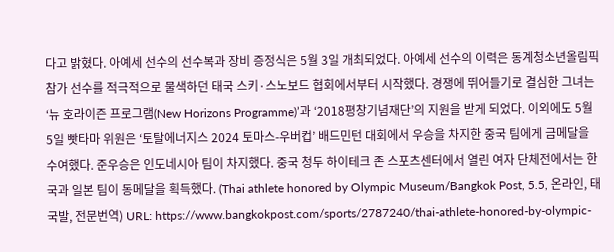다고 밝혔다. 아예세 선수의 선수복과 장비 증정식은 5월 3일 개최되었다. 아예세 선수의 이력은 동계청소년올림픽 참가 선수를 적극적으로 물색하던 태국 스키·스노보드 협회에서부터 시작했다. 경쟁에 뛰어들기로 결심한 그녀는 ‘뉴 호라이즌 프로그램(New Horizons Programme)’과 ‘2018평창기념재단’의 지원을 받게 되었다. 이외에도 5월 5일 빳타마 위원은 ‘토탈에너지스 2024 토마스-우버컵’ 배드민턴 대회에서 우승을 차지한 중국 팀에게 금메달을 수여했다. 준우승은 인도네시아 팀이 차지했다. 중국 청두 하이테크 존 스포츠센터에서 열린 여자 단체전에서는 한국과 일본 팀이 동메달을 획득했다. (Thai athlete honored by Olympic Museum/Bangkok Post, 5.5, 온라인, 태국발, 전문번역) URL: https://www.bangkokpost.com/sports/2787240/thai-athlete-honored-by-olympic-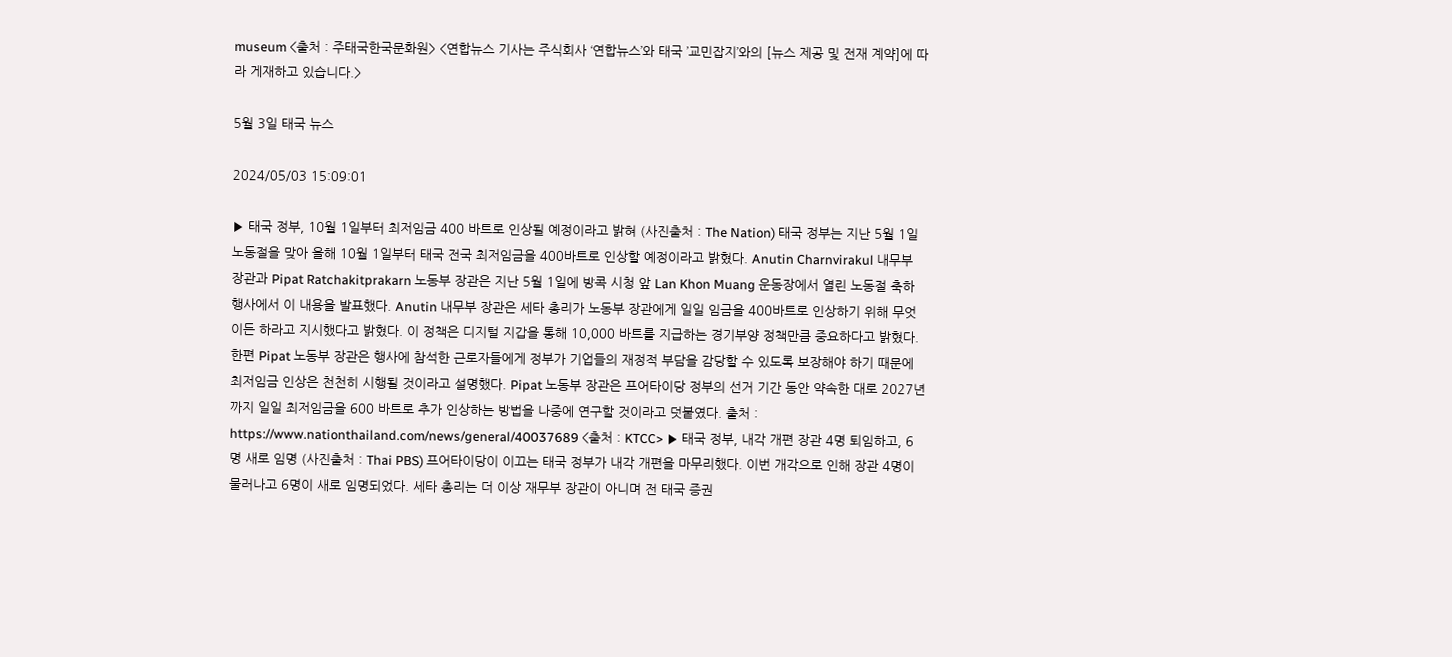museum <출처 : 주태국한국문화원> <연합뉴스 기사는 주식회사 ‘연합뉴스’와 태국 ’교민잡지’와의 [뉴스 제공 및 전재 계약]에 따라 게재하고 있습니다.>

5월 3일 태국 뉴스

2024/05/03 15:09:01

▶ 태국 정부, 10월 1일부터 최저임금 400 바트로 인상될 예정이라고 밝혀 (사진출처 : The Nation) 태국 정부는 지난 5월 1일 노동절을 맞아 올해 10월 1일부터 태국 전국 최저임금을 400바트로 인상할 예정이라고 밝혔다. Anutin Charnvirakul 내무부 장관과 Pipat Ratchakitprakarn 노동부 장관은 지난 5월 1일에 방콕 시청 앞 Lan Khon Muang 운동장에서 열린 노동절 축하 행사에서 이 내용을 발표했다. Anutin 내무부 장관은 세타 총리가 노동부 장관에게 일일 임금을 400바트로 인상하기 위해 무엇이든 하라고 지시했다고 밝혔다. 이 정책은 디지털 지갑을 통해 10,000 바트를 지급하는 경기부양 정책만큼 중요하다고 밝혔다. 한편 Pipat 노동부 장관은 행사에 참석한 근로자들에게 정부가 기업들의 재정적 부담을 감당할 수 있도록 보장해야 하기 때문에 최저임금 인상은 천천히 시행될 것이라고 설명했다. Pipat 노동부 장관은 프어타이당 정부의 선거 기간 동안 약속한 대로 2027년까지 일일 최저임금을 600 바트로 추가 인상하는 방법을 나중에 연구할 것이라고 덧붙였다. 출처 : https://www.nationthailand.com/news/general/40037689 <출처 : KTCC> ▶ 태국 정부, 내각 개편 장관 4명 퇴임하고, 6명 새로 임명 (사진출처 : Thai PBS) 프어타이당이 이끄는 태국 정부가 내각 개편을 마무리했다. 이번 개각으로 인해 장관 4명이 물러나고 6명이 새로 임명되었다. 세타 총리는 더 이상 재무부 장관이 아니며 전 태국 증권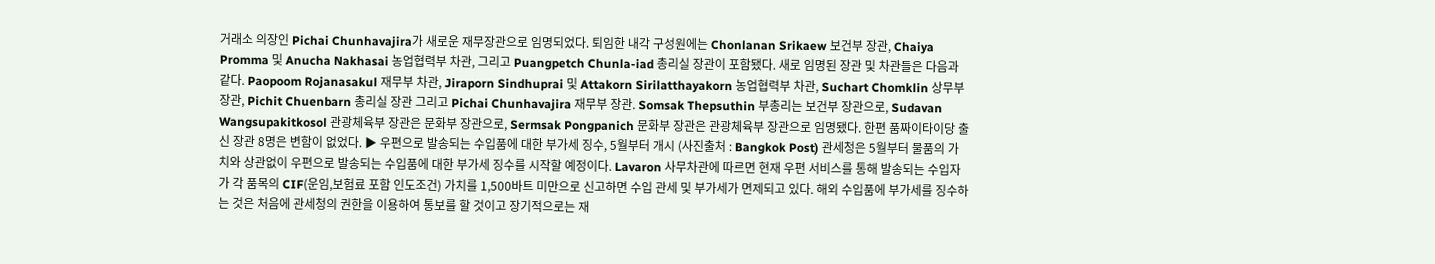거래소 의장인 Pichai Chunhavajira가 새로운 재무장관으로 임명되었다. 퇴임한 내각 구성원에는 Chonlanan Srikaew 보건부 장관, Chaiya Promma 및 Anucha Nakhasai 농업협력부 차관, 그리고 Puangpetch Chunla-iad 총리실 장관이 포함됐다. 새로 임명된 장관 및 차관들은 다음과 같다. Paopoom Rojanasakul 재무부 차관, Jiraporn Sindhuprai 및 Attakorn Sirilatthayakorn 농업협력부 차관, Suchart Chomklin 상무부 장관, Pichit Chuenbarn 총리실 장관 그리고 Pichai Chunhavajira 재무부 장관. Somsak Thepsuthin 부총리는 보건부 장관으로, Sudavan Wangsupakitkosol 관광체육부 장관은 문화부 장관으로, Sermsak Pongpanich 문화부 장관은 관광체육부 장관으로 임명됐다. 한편 품짜이타이당 출신 장관 8명은 변함이 없었다. ▶ 우편으로 발송되는 수입품에 대한 부가세 징수, 5월부터 개시 (사진출처 : Bangkok Post) 관세청은 5월부터 물품의 가치와 상관없이 우편으로 발송되는 수입품에 대한 부가세 징수를 시작할 예정이다. Lavaron 사무차관에 따르면 현재 우편 서비스를 통해 발송되는 수입자가 각 품목의 CIF(운임,보험료 포함 인도조건) 가치를 1,500바트 미만으로 신고하면 수입 관세 및 부가세가 면제되고 있다. 해외 수입품에 부가세를 징수하는 것은 처음에 관세청의 권한을 이용하여 통보를 할 것이고 장기적으로는 재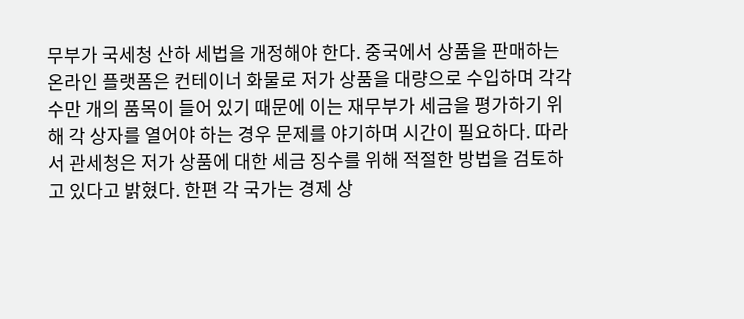무부가 국세청 산하 세법을 개정해야 한다. 중국에서 상품을 판매하는 온라인 플랫폼은 컨테이너 화물로 저가 상품을 대량으로 수입하며 각각 수만 개의 품목이 들어 있기 때문에 이는 재무부가 세금을 평가하기 위해 각 상자를 열어야 하는 경우 문제를 야기하며 시간이 필요하다. 따라서 관세청은 저가 상품에 대한 세금 징수를 위해 적절한 방법을 검토하고 있다고 밝혔다. 한편 각 국가는 경제 상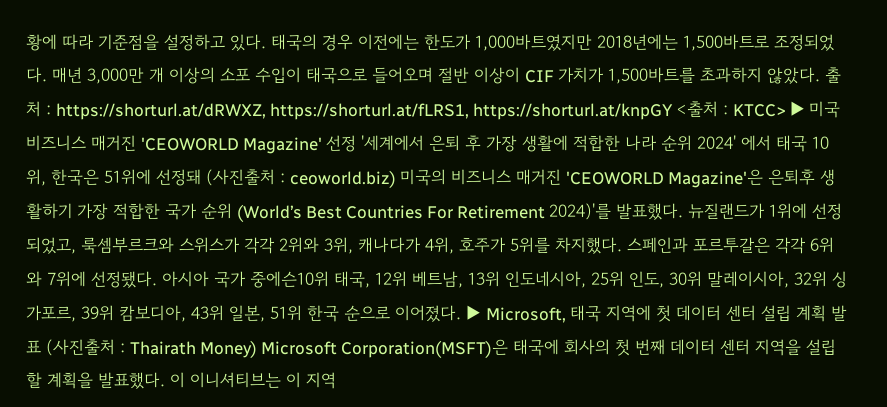황에 따라 기준점을 설정하고 있다. 태국의 경우 이전에는 한도가 1,000바트였지만 2018년에는 1,500바트로 조정되었다. 매년 3,000만 개 이상의 소포 수입이 태국으로 들어오며 절반 이상이 CIF 가치가 1,500바트를 초과하지 않았다. 출처 : https://shorturl.at/dRWXZ, https://shorturl.at/fLRS1, https://shorturl.at/knpGY <출처 : KTCC> ▶ 미국 비즈니스 매거진 'CEOWORLD Magazine' 선정 '세계에서 은퇴 후 가장 생활에 적합한 나라 순위 2024' 에서 태국 10위, 한국은 51위에 선정돼 (사진출처 : ceoworld.biz) 미국의 비즈니스 매거진 'CEOWORLD Magazine'은 은퇴후 생활하기 가장 적합한 국가 순위 (World’s Best Countries For Retirement 2024)'를 발표했다. 뉴질랜드가 1위에 선정되었고, 룩셈부르크와 스위스가 각각 2위와 3위, 캐나다가 4위, 호주가 5위를 차지했다. 스페인과 포르투갈은 각각 6위와 7위에 선정됐다. 아시아 국가 중에슨10위 태국, 12위 베트남, 13위 인도네시아, 25위 인도, 30위 말레이시아, 32위 싱가포르, 39위 캄보디아, 43위 일본, 51위 한국 순으로 이어졌다. ▶ Microsoft, 태국 지역에 첫 데이터 센터 설립 계획 발표 (사진출처 : Thairath Money) Microsoft Corporation(MSFT)은 태국에 회사의 첫 번째 데이터 센터 지역을 설립할 계획을 발표했다. 이 이니셔티브는 이 지역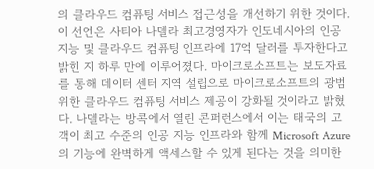의 클라우드 컴퓨팅 서비스 접근성을 개선하기 위한 것이다. 이 선언은 사티아 나델라 최고경영자가 인도네시아의 인공지능 및 클라우드 컴퓨팅 인프라에 17억 달러를 투자한다고 밝힌 지 하루 만에 이루어졌다. 마이크로소프트는 보도자료를 통해 데이터 센터 지역 설립으로 마이크로소프트의 광범위한 클라우드 컴퓨팅 서비스 제공이 강화될 것이라고 밝혔다. 나델라는 방콕에서 열린 콘퍼런스에서 이는 태국의 고객이 최고 수준의 인공 지능 인프라와 함께 Microsoft Azure의 기능에 완벽하게 액세스할 수 있게 된다는 것을 의미한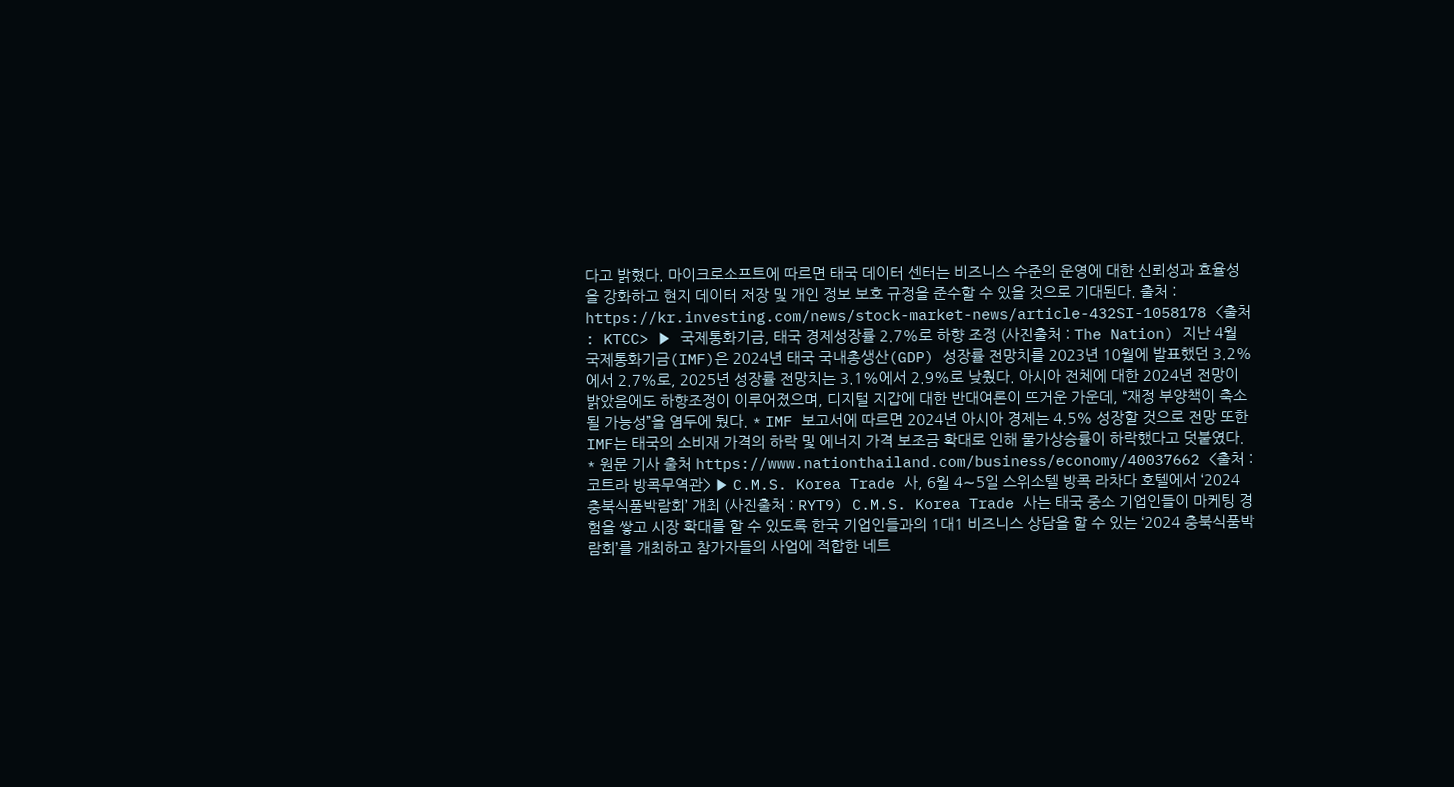다고 밝혔다. 마이크로소프트에 따르면 태국 데이터 센터는 비즈니스 수준의 운영에 대한 신뢰성과 효율성을 강화하고 현지 데이터 저장 및 개인 정보 보호 규정을 준수할 수 있을 것으로 기대된다. 출처 : https://kr.investing.com/news/stock-market-news/article-432SI-1058178 <출처 : KTCC> ▶ 국제통화기금, 태국 경제성장률 2.7%로 하향 조정 (사진출처 : The Nation) 지난 4월 국제통화기금(IMF)은 2024년 태국 국내총생산(GDP) 성장률 전망치를 2023년 10월에 발표했던 3.2%에서 2.7%로, 2025년 성장률 전망치는 3.1%에서 2.9%로 낮췄다. 아시아 전체에 대한 2024년 전망이 밝았음에도 하향조정이 이루어졌으며, 디지털 지갑에 대한 반대여론이 뜨거운 가운데, “재정 부양책이 축소될 가능성”을 염두에 뒀다. * IMF 보고서에 따르면 2024년 아시아 경제는 4.5% 성장할 것으로 전망 또한 IMF는 태국의 소비재 가격의 하락 및 에너지 가격 보조금 확대로 인해 물가상승률이 하락했다고 덧붙였다. * 원문 기사 출처 https://www.nationthailand.com/business/economy/40037662 <출처 : 코트라 방콕무역관> ▶ C.M.S. Korea Trade 사, 6월 4∼5일 스위소텔 방콕 라차다 호텔에서 ‘2024 충북식품박람회’ 개최 (사진출처 : RYT9) C.M.S. Korea Trade 사는 태국 중소 기업인들이 마케팅 경험을 쌓고 시장 확대를 할 수 있도록 한국 기업인들과의 1대1 비즈니스 상담을 할 수 있는 ‘2024 충북식품박람회’를 개최하고 참가자들의 사업에 적합한 네트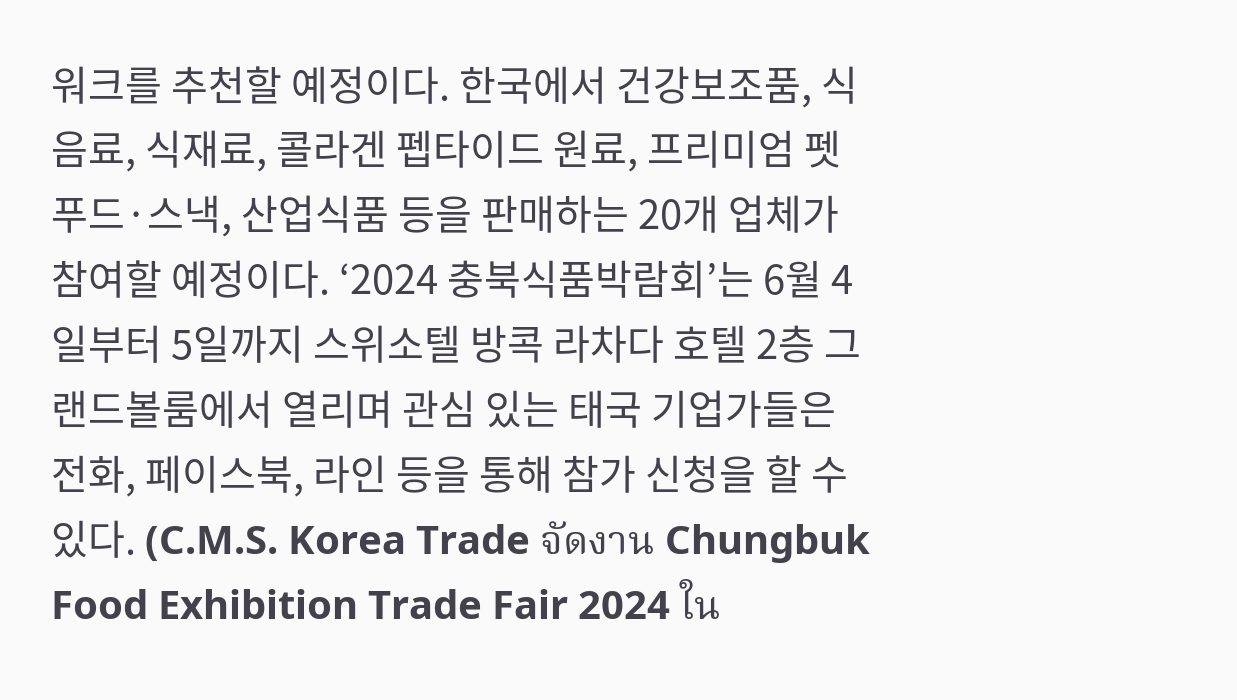워크를 추천할 예정이다. 한국에서 건강보조품, 식음료, 식재료, 콜라겐 펩타이드 원료, 프리미엄 펫푸드·스낵, 산업식품 등을 판매하는 20개 업체가 참여할 예정이다. ‘2024 충북식품박람회’는 6월 4일부터 5일까지 스위소텔 방콕 라차다 호텔 2층 그랜드볼룸에서 열리며 관심 있는 태국 기업가들은 전화, 페이스북, 라인 등을 통해 참가 신청을 할 수 있다. (C.M.S. Korea Trade จัดงาน Chungbuk Food Exhibition Trade Fair 2024 ใน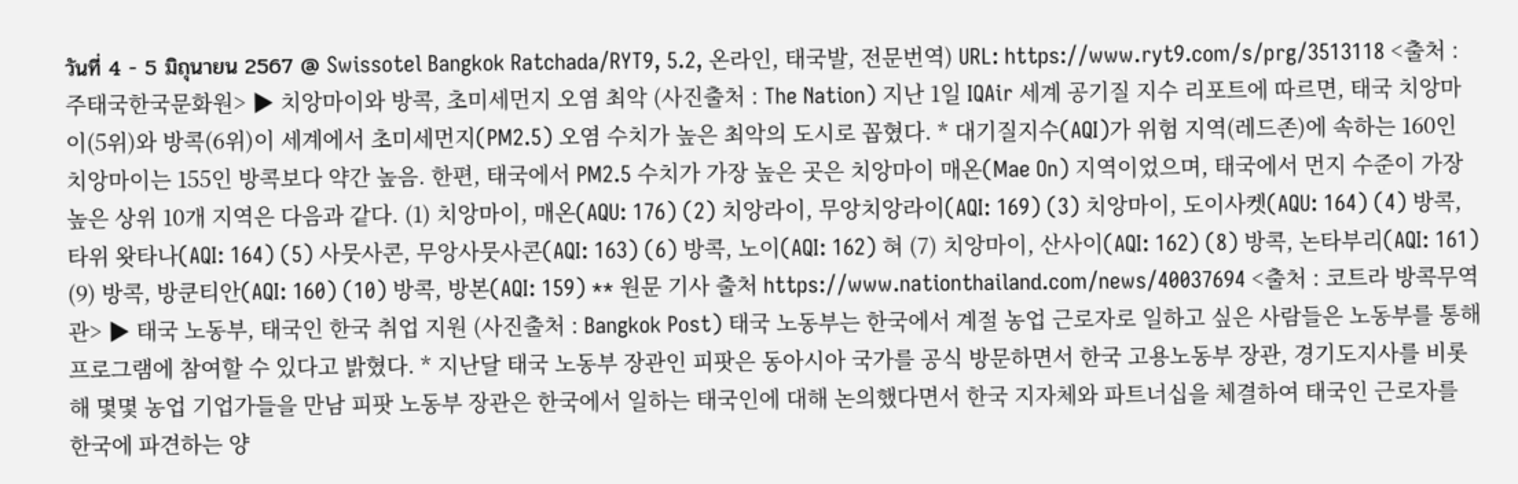วันที่ 4 - 5 มิถุนายน 2567 @ Swissotel Bangkok Ratchada/RYT9, 5.2, 온라인, 태국발, 전문번역) URL: https://www.ryt9.com/s/prg/3513118 <출처 : 주태국한국문화원> ▶ 치앙마이와 방콕, 초미세먼지 오염 최악 (사진출처 : The Nation) 지난 1일 IQAir 세계 공기질 지수 리포트에 따르면, 태국 치앙마이(5위)와 방콕(6위)이 세계에서 초미세먼지(PM2.5) 오염 수치가 높은 최악의 도시로 꼽혔다. * 대기질지수(AQI)가 위험 지역(레드존)에 속하는 160인 치앙마이는 155인 방콕보다 약간 높음. 한편, 태국에서 PM2.5 수치가 가장 높은 곳은 치앙마이 매온(Mae On) 지역이었으며, 태국에서 먼지 수준이 가장 높은 상위 10개 지역은 다음과 같다. (1) 치앙마이, 매온(AQU: 176) (2) 치앙라이, 무앙치앙라이(AQI: 169) (3) 치앙마이, 도이사켓(AQU: 164) (4) 방콕, 타위 왓타나(AQI: 164) (5) 사뭇사콘, 무앙사뭇사콘(AQI: 163) (6) 방콕, 노이(AQI: 162) 혀 (7) 치앙마이, 산사이(AQI: 162) (8) 방콕, 논타부리(AQI: 161) (9) 방콕, 방쿤티안(AQI: 160) (10) 방콕, 방본(AQI: 159) ** 원문 기사 출처 https://www.nationthailand.com/news/40037694 <출처 : 코트라 방콕무역관> ▶ 태국 노동부, 태국인 한국 취업 지원 (사진출처 : Bangkok Post) 태국 노동부는 한국에서 계절 농업 근로자로 일하고 싶은 사람들은 노동부를 통해 프로그램에 참여할 수 있다고 밝혔다. * 지난달 태국 노동부 장관인 피팟은 동아시아 국가를 공식 방문하면서 한국 고용노동부 장관, 경기도지사를 비롯해 몇몇 농업 기업가들을 만남 피팟 노동부 장관은 한국에서 일하는 태국인에 대해 논의했다면서 한국 지자체와 파트너십을 체결하여 태국인 근로자를 한국에 파견하는 양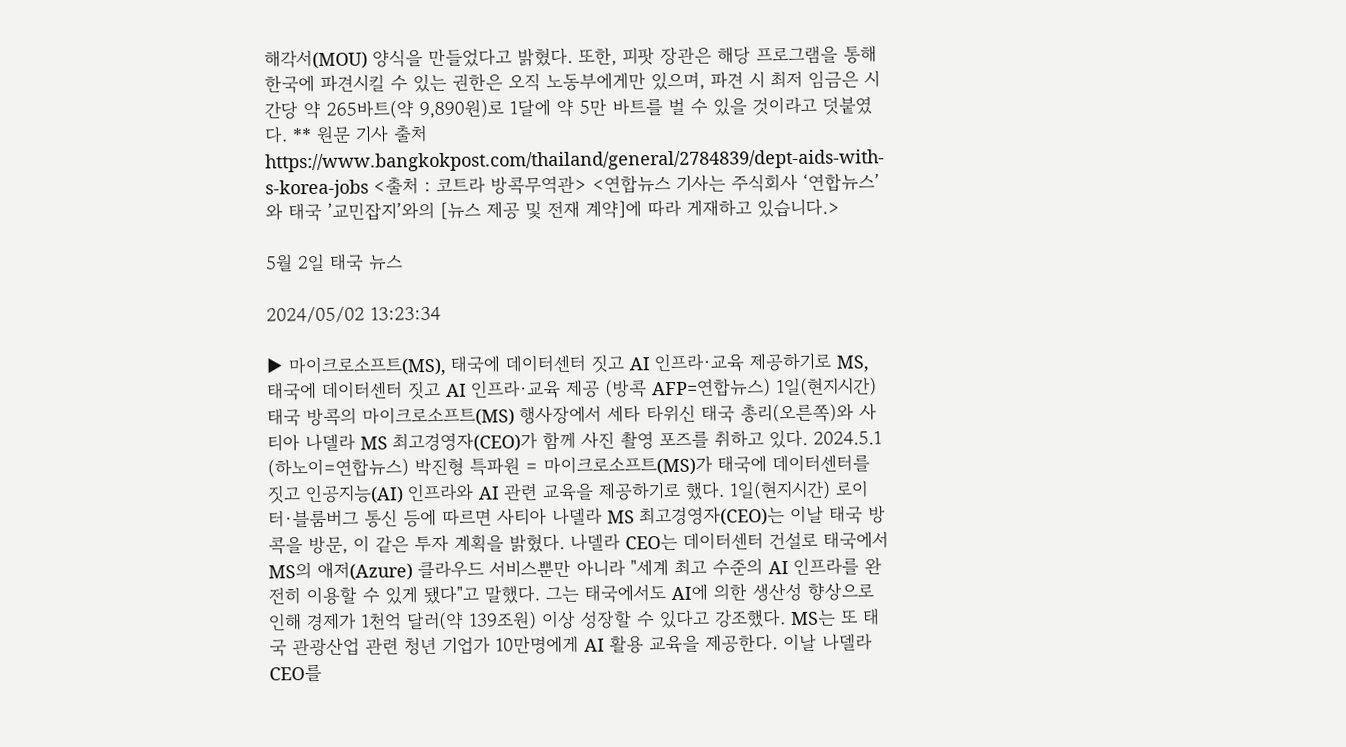해각서(MOU) 양식을 만들었다고 밝혔다. 또한, 피팟 장관은 해당 프로그램을 통해 한국에 파견시킬 수 있는 권한은 오직 노동부에게만 있으며, 파견 시 최저 임금은 시간당 약 265바트(약 9,890원)로 1달에 약 5만 바트를 벌 수 있을 것이라고 덧붙였다. ** 원문 기사 출처 https://www.bangkokpost.com/thailand/general/2784839/dept-aids-with-s-korea-jobs <출처 : 코트라 방콕무역관> <연합뉴스 기사는 주식회사 ‘연합뉴스’와 태국 ’교민잡지’와의 [뉴스 제공 및 전재 계약]에 따라 게재하고 있습니다.>

5월 2일 태국 뉴스

2024/05/02 13:23:34

▶ 마이크로소프트(MS), 태국에 데이터센터 짓고 AI 인프라·교육 제공하기로 MS, 태국에 데이터센터 짓고 AI 인프라·교육 제공 (방콕 AFP=연합뉴스) 1일(현지시간) 태국 방콕의 마이크로소프트(MS) 행사장에서 세타 타위신 태국 총리(오른쪽)와 사티아 나델라 MS 최고경영자(CEO)가 함께 사진 촬영 포즈를 취하고 있다. 2024.5.1 (하노이=연합뉴스) 박진형 특파원 = 마이크로소프트(MS)가 태국에 데이터센터를 짓고 인공지능(AI) 인프라와 AI 관련 교육을 제공하기로 했다. 1일(현지시간) 로이터·블룸버그 통신 등에 따르면 사티아 나델라 MS 최고경영자(CEO)는 이날 태국 방콕을 방문, 이 같은 투자 계획을 밝혔다. 나델라 CEO는 데이터센터 건설로 태국에서 MS의 애저(Azure) 클라우드 서비스뿐만 아니라 "세계 최고 수준의 AI 인프라를 완전히 이용할 수 있게 됐다"고 말했다. 그는 태국에서도 AI에 의한 생산성 향상으로 인해 경제가 1천억 달러(약 139조원) 이상 성장할 수 있다고 강조했다. MS는 또 태국 관광산업 관련 청년 기업가 10만명에게 AI 활용 교육을 제공한다. 이날 나델라 CEO를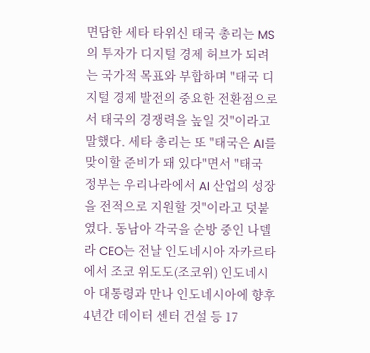면담한 세타 타위신 태국 총리는 MS의 투자가 디지털 경제 허브가 되려는 국가적 목표와 부합하며 "태국 디지털 경제 발전의 중요한 전환점으로서 태국의 경쟁력을 높일 것"이라고 말했다. 세타 총리는 또 "태국은 AI를 맞이할 준비가 돼 있다"면서 "태국 정부는 우리나라에서 AI 산업의 성장을 전적으로 지원할 것"이라고 덧붙였다. 동남아 각국을 순방 중인 나델라 CEO는 전날 인도네시아 자카르타에서 조코 위도도(조코위) 인도네시아 대통령과 만나 인도네시아에 향후 4년간 데이터 센터 건설 등 17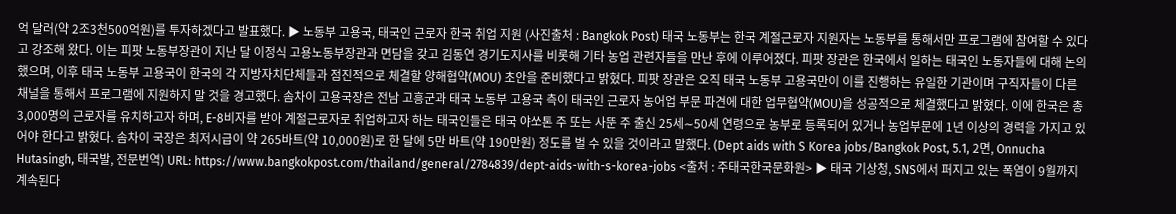억 달러(약 2조3천500억원)를 투자하겠다고 발표했다. ▶ 노동부 고용국, 태국인 근로자 한국 취업 지원 (사진출처 : Bangkok Post) 태국 노동부는 한국 계절근로자 지원자는 노동부를 통해서만 프로그램에 참여할 수 있다고 강조해 왔다. 이는 피팟 노동부장관이 지난 달 이정식 고용노동부장관과 면담을 갖고 김동연 경기도지사를 비롯해 기타 농업 관련자들을 만난 후에 이루어졌다. 피팟 장관은 한국에서 일하는 태국인 노동자들에 대해 논의했으며, 이후 태국 노동부 고용국이 한국의 각 지방자치단체들과 점진적으로 체결할 양해협약(MOU) 초안을 준비했다고 밝혔다. 피팟 장관은 오직 태국 노동부 고용국만이 이를 진행하는 유일한 기관이며 구직자들이 다른 채널을 통해서 프로그램에 지원하지 말 것을 경고했다. 솜차이 고용국장은 전남 고흥군과 태국 노동부 고용국 측이 태국인 근로자 농어업 부문 파견에 대한 업무협약(MOU)을 성공적으로 체결했다고 밝혔다. 이에 한국은 총 3,000명의 근로자를 유치하고자 하며, E-8비자를 받아 계절근로자로 취업하고자 하는 태국인들은 태국 야쏘톤 주 또는 사뚠 주 출신 25세∼50세 연령으로 농부로 등록되어 있거나 농업부문에 1년 이상의 경력을 가지고 있어야 한다고 밝혔다. 솜차이 국장은 최저시급이 약 265바트(약 10,000원)로 한 달에 5만 바트(약 190만원) 정도를 벌 수 있을 것이라고 말했다. (Dept aids with S Korea jobs/Bangkok Post, 5.1, 2면, Onnucha Hutasingh, 태국발, 전문번역) URL: https://www.bangkokpost.com/thailand/general/2784839/dept-aids-with-s-korea-jobs <출처 : 주태국한국문화원> ▶ 태국 기상청, SNS에서 퍼지고 있는 폭염이 9월까지 계속된다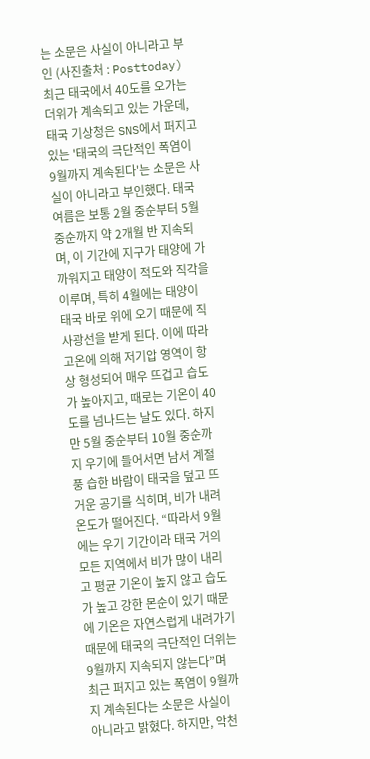는 소문은 사실이 아니라고 부인 (사진출처 : Posttoday) 최근 태국에서 40도를 오가는 더위가 계속되고 있는 가운데, 태국 기상청은 SNS에서 퍼지고 있는 '태국의 극단적인 폭염이 9월까지 계속된다'는 소문은 사실이 아니라고 부인했다. 태국 여름은 보통 2월 중순부터 5월 중순까지 약 2개월 반 지속되며, 이 기간에 지구가 태양에 가까워지고 태양이 적도와 직각을 이루며, 특히 4월에는 태양이 태국 바로 위에 오기 때문에 직사광선을 받게 된다. 이에 따라 고온에 의해 저기압 영역이 항상 형성되어 매우 뜨겁고 습도가 높아지고, 때로는 기온이 40도를 넘나드는 날도 있다. 하지만 5월 중순부터 10월 중순까지 우기에 들어서면 남서 계절풍 습한 바람이 태국을 덮고 뜨거운 공기를 식히며, 비가 내려 온도가 떨어진다. “따라서 9월에는 우기 기간이라 태국 거의 모든 지역에서 비가 많이 내리고 평균 기온이 높지 않고 습도가 높고 강한 몬순이 있기 때문에 기온은 자연스럽게 내려가기 때문에 태국의 극단적인 더위는 9월까지 지속되지 않는다”며 최근 퍼지고 있는 폭염이 9월까지 계속된다는 소문은 사실이 아니라고 밝혔다. 하지만, 악천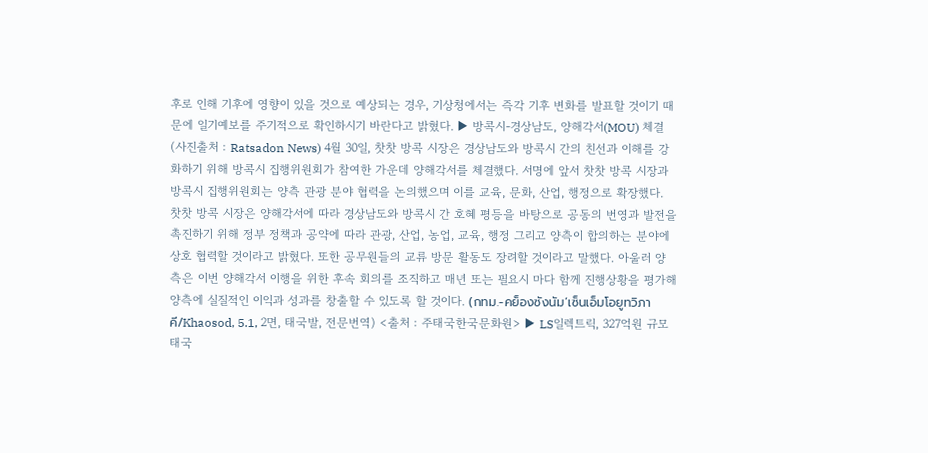후로 인해 기후에 영향이 있을 것으로 예상되는 경우, 기상청에서는 즉각 기후 변화를 발표할 것이기 때문에 일기예보를 주기적으로 확인하시기 바란다고 밝혔다. ▶ 방콕시-경상남도, 양해각서(MOU) 체결 (사진출처 : Ratsadon News) 4월 30일, 찻찻 방콕 시장은 경상남도와 방콕시 간의 친선과 이해를 강화하기 위해 방콕시 집행위원회가 참여한 가운데 양해각서를 체결했다. 서명에 앞서 찻찻 방콕 시장과 방콕시 집행위원회는 양측 관광 분야 협력을 논의했으며 이를 교육, 문화, 산업, 행정으로 확장했다. 찻찻 방콕 시장은 양해각서에 따라 경상남도와 방콕시 간 호혜 평등을 바탕으로 공동의 번영과 발전을 촉진하기 위해 정부 정책과 공약에 따라 관광, 산업, 농업, 교육, 행정 그리고 양측이 합의하는 분야에 상호 협력할 것이라고 밝혔다. 또한 공무원들의 교류 방문 활동도 장려할 것이라고 말했다. 아울러 양측은 이번 양해각서 이행을 위한 후속 회의를 조직하고 매년 또는 필요시 마다 함께 진행상황을 평가해 양측에 실질적인 이익과 성과를 창출할 수 있도록 할 것이다. (กทม.-คย็องซังนัม’เซ็นเอ็มโอยูทวิภาคี/Khaosod, 5.1, 2면, 태국발, 전문번역) <출처 : 주태국한국문화원> ▶ LS일렉트릭, 327억원 규모 태국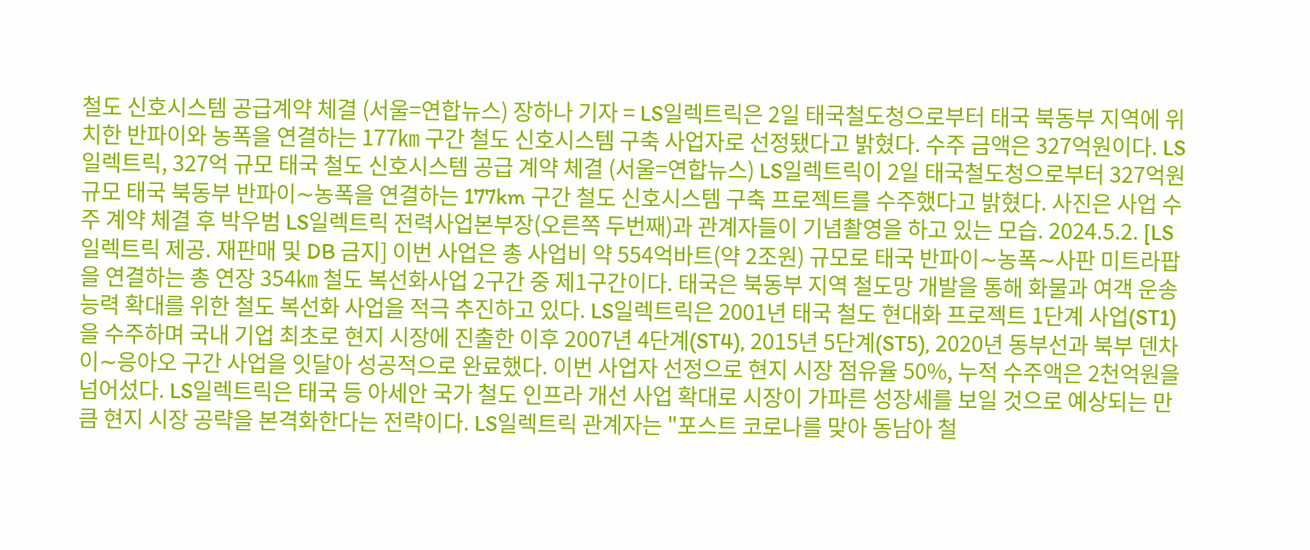철도 신호시스템 공급계약 체결 (서울=연합뉴스) 장하나 기자 = LS일렉트릭은 2일 태국철도청으로부터 태국 북동부 지역에 위치한 반파이와 농폭을 연결하는 177㎞ 구간 철도 신호시스템 구축 사업자로 선정됐다고 밝혔다. 수주 금액은 327억원이다. LS일렉트릭, 327억 규모 태국 철도 신호시스템 공급 계약 체결 (서울=연합뉴스) LS일렉트릭이 2일 태국철도청으로부터 327억원 규모 태국 북동부 반파이∼농폭을 연결하는 177km 구간 철도 신호시스템 구축 프로젝트를 수주했다고 밝혔다. 사진은 사업 수주 계약 체결 후 박우범 LS일렉트릭 전력사업본부장(오른쪽 두번째)과 관계자들이 기념촬영을 하고 있는 모습. 2024.5.2. [LS일렉트릭 제공. 재판매 및 DB 금지] 이번 사업은 총 사업비 약 554억바트(약 2조원) 규모로 태국 반파이∼농폭∼사판 미트라팝을 연결하는 총 연장 354㎞ 철도 복선화사업 2구간 중 제1구간이다. 태국은 북동부 지역 철도망 개발을 통해 화물과 여객 운송 능력 확대를 위한 철도 복선화 사업을 적극 추진하고 있다. LS일렉트릭은 2001년 태국 철도 현대화 프로젝트 1단계 사업(ST1)을 수주하며 국내 기업 최초로 현지 시장에 진출한 이후 2007년 4단계(ST4), 2015년 5단계(ST5), 2020년 동부선과 북부 덴차이∼응아오 구간 사업을 잇달아 성공적으로 완료했다. 이번 사업자 선정으로 현지 시장 점유율 50%, 누적 수주액은 2천억원을 넘어섰다. LS일렉트릭은 태국 등 아세안 국가 철도 인프라 개선 사업 확대로 시장이 가파른 성장세를 보일 것으로 예상되는 만큼 현지 시장 공략을 본격화한다는 전략이다. LS일렉트릭 관계자는 "포스트 코로나를 맞아 동남아 철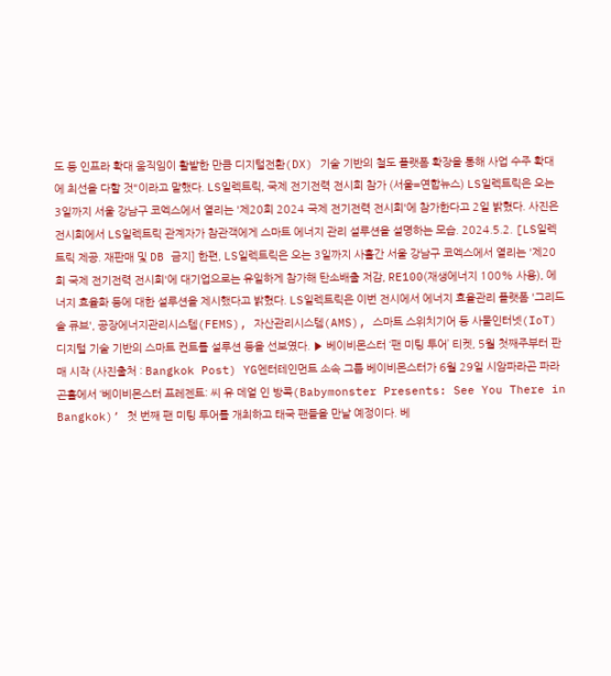도 등 인프라 확대 움직임이 활발한 만큼 디지털전환(DX) 기술 기반의 철도 플랫폼 확장을 통해 사업 수주 확대에 최선을 다할 것"이라고 말했다. LS일렉트릭, 국제 전기전력 전시회 참가 (서울=연합뉴스) LS일렉트릭은 오는 3일까지 서울 강남구 코엑스에서 열리는 '제20회 2024 국제 전기전력 전시회'에 참가한다고 2일 밝혔다. 사진은 전시회에서 LS일렉트릭 관계자가 참관객에게 스마트 에너지 관리 설루션을 설명하는 모습. 2024.5.2. [LS일렉트릭 제공. 재판매 및 DB 금지] 한편, LS일렉트릭은 오는 3일까지 사흘간 서울 강남구 코엑스에서 열리는 '제20회 국제 전기전력 전시회'에 대기업으로는 유일하게 참가해 탄소배출 저감, RE100(재생에너지 100% 사용), 에너지 효율화 등에 대한 설루션을 제시했다고 밝혔다. LS일렉트릭은 이번 전시에서 에너지 효율관리 플랫폼 '그리드솔 큐브', 공장에너지관리시스템(FEMS), 자산관리시스템(AMS), 스마트 스위치기어 등 사물인터넷(IoT) 디지털 기술 기반의 스마트 컨트롤 설루션 등을 선보였다. ▶ 베이비몬스터 ‘팬 미팅 투어’ 티켓, 5월 첫째주부터 판매 시작 (사진출처 : Bangkok Post) YG엔터테인먼트 소속 그룹 베이비몬스터가 6월 29일 시암파라곤 파라곤홀에서 ‘베이비몬스터 프레젠트: 씨 유 데얼 인 방콕(Babymonster Presents: See You There in Bangkok)’ 첫 번째 팬 미팅 투어를 개최하고 태국 팬들을 만날 예정이다. 베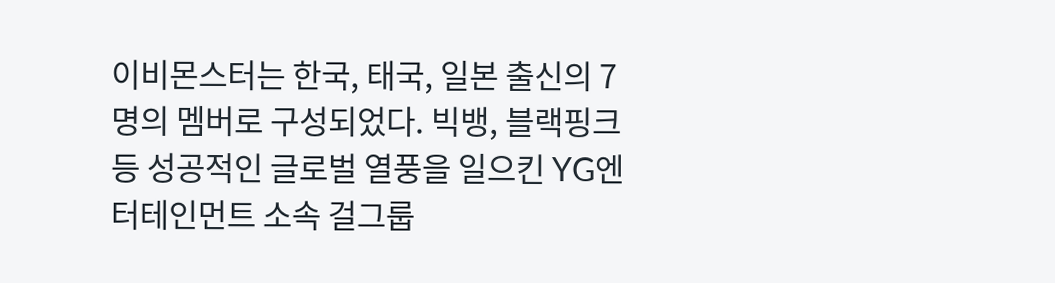이비몬스터는 한국, 태국, 일본 출신의 7명의 멤버로 구성되었다. 빅뱅, 블랙핑크 등 성공적인 글로벌 열풍을 일으킨 YG엔터테인먼트 소속 걸그룹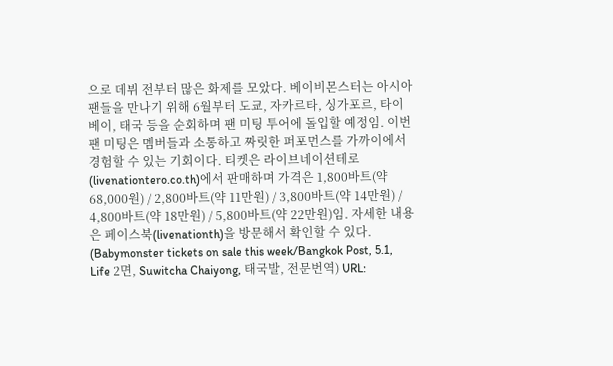으로 데뷔 전부터 많은 화제를 모았다. 베이비몬스터는 아시아 팬들을 만나기 위해 6월부터 도쿄, 자카르타, 싱가포르, 타이베이, 태국 등을 순회하며 팬 미팅 투어에 돌입할 예정임. 이번 팬 미팅은 멤버들과 소통하고 짜릿한 퍼포먼스를 가까이에서 경험할 수 있는 기회이다. 티켓은 라이브네이션테로(livenationtero.co.th)에서 판매하며 가격은 1,800바트(약 68,000원) / 2,800바트(약 11만원) / 3,800바트(약 14만원) / 4,800바트(약 18만원) / 5,800바트(약 22만원)임. 자세한 내용은 페이스북(livenationth)을 방문해서 확인할 수 있다. (Babymonster tickets on sale this week/Bangkok Post, 5.1, Life 2면, Suwitcha Chaiyong, 태국발, 전문번역) URL: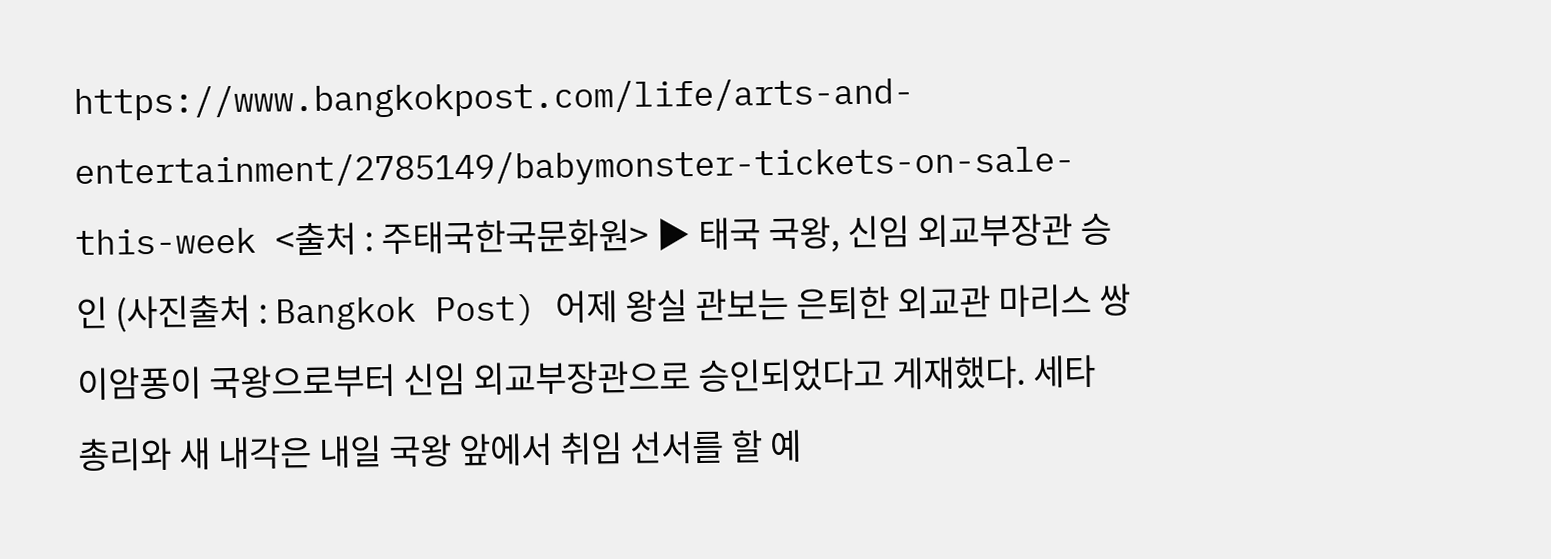https://www.bangkokpost.com/life/arts-and-entertainment/2785149/babymonster-tickets-on-sale-this-week <출처 : 주태국한국문화원> ▶ 태국 국왕, 신임 외교부장관 승인 (사진출처 : Bangkok Post) 어제 왕실 관보는 은퇴한 외교관 마리스 쌍이암퐁이 국왕으로부터 신임 외교부장관으로 승인되었다고 게재했다. 세타 총리와 새 내각은 내일 국왕 앞에서 취임 선서를 할 예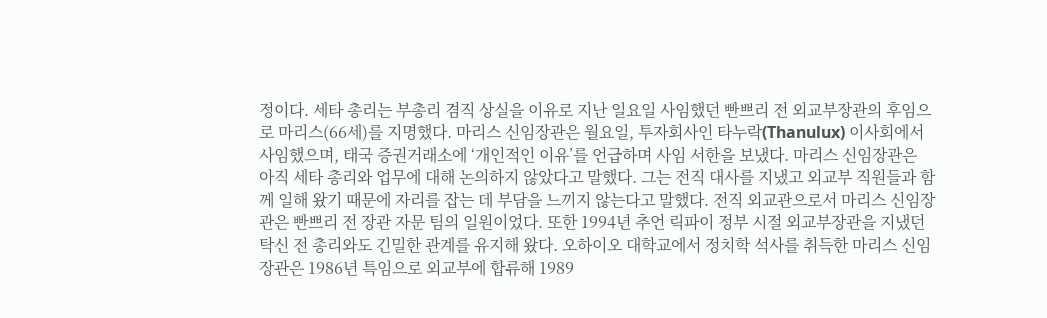정이다. 세타 총리는 부총리 겸직 상실을 이유로 지난 일요일 사임했던 빤쁘리 전 외교부장관의 후임으로 마리스(66세)를 지명했다. 마리스 신임장관은 월요일, 투자회사인 타누락(Thanulux) 이사회에서 사임했으며, 태국 증권거래소에 ‘개인적인 이유’를 언급하며 사임 서한을 보냈다. 마리스 신임장관은 아직 세타 총리와 업무에 대해 논의하지 않았다고 말했다. 그는 전직 대사를 지냈고 외교부 직원들과 함께 일해 왔기 때문에 자리를 잡는 데 부담을 느끼지 않는다고 말했다. 전직 외교관으로서 마리스 신임장관은 빤쁘리 전 장관 자문 팀의 일원이었다. 또한 1994년 추언 릭파이 정부 시절 외교부장관을 지냈던 탁신 전 총리와도 긴밀한 관계를 유지해 왔다. 오하이오 대학교에서 정치학 석사를 취득한 마리스 신임장관은 1986년 특임으로 외교부에 합류해 1989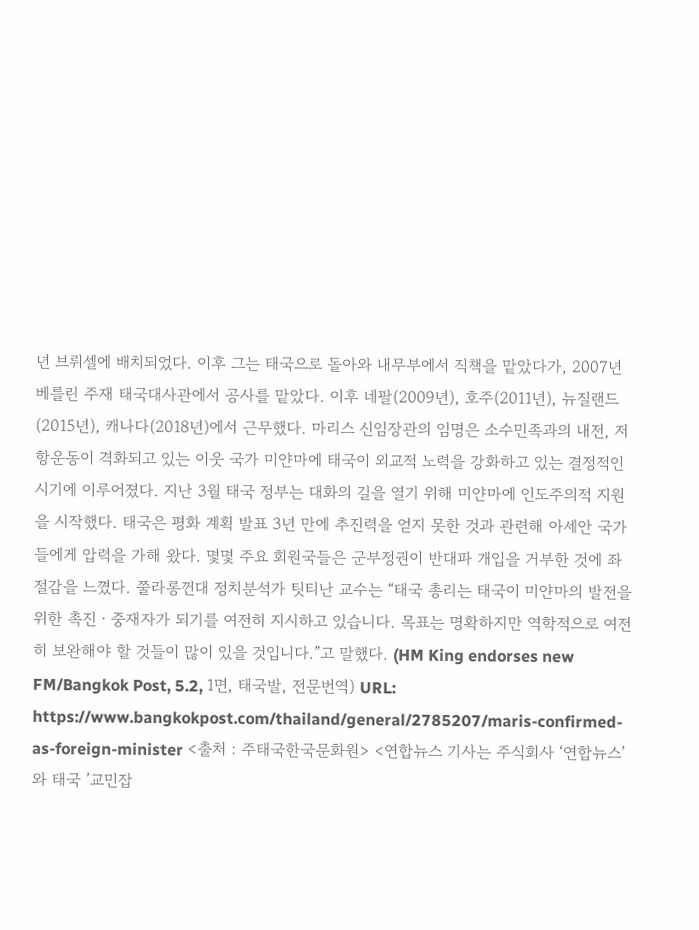년 브뤼셀에 배치되었다. 이후 그는 태국으로 돌아와 내무부에서 직책을 맡았다가, 2007년 베를린 주재 태국대사관에서 공사를 맡았다. 이후 네팔(2009년), 호주(2011년), 뉴질랜드(2015년), 캐나다(2018년)에서 근무했다. 마리스 신임장관의 임명은 소수민족과의 내전, 저항운동이 격화되고 있는 이웃 국가 미얀마에 태국이 외교적 노력을 강화하고 있는 결정적인 시기에 이루어졌다. 지난 3월 태국 정부는 대화의 길을 열기 위해 미얀마에 인도주의적 지원을 시작했다. 태국은 평화 계획 발표 3년 만에 추진력을 얻지 못한 것과 관련해 아세안 국가들에게 압력을 가해 왔다. 몇몇 주요 회원국들은 군부정권이 반대파 개입을 거부한 것에 좌절감을 느꼈다. 쭐라롱껀대 정치분석가 팃티난 교수는 “태국 총리는 태국이 미얀마의 발전을 위한 촉진ㆍ중재자가 되기를 여전히 지시하고 있습니다. 목표는 명확하지만 역학적으로 여전히 보완해야 할 것들이 많이 있을 것입니다.”고 말했다. (HM King endorses new FM/Bangkok Post, 5.2, 1면, 태국발, 전문번역) URL: https://www.bangkokpost.com/thailand/general/2785207/maris-confirmed-as-foreign-minister <출처 : 주태국한국문화원> <연합뉴스 기사는 주식회사 ‘연합뉴스’와 태국 ’교민잡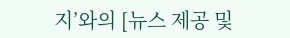지’와의 [뉴스 제공 및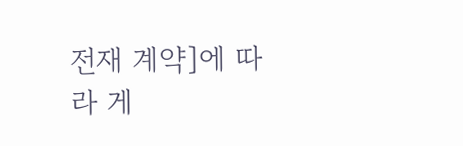전재 계약]에 따라 게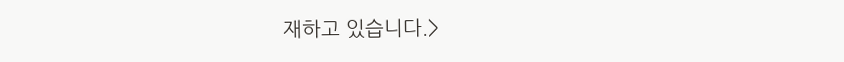재하고 있습니다.>